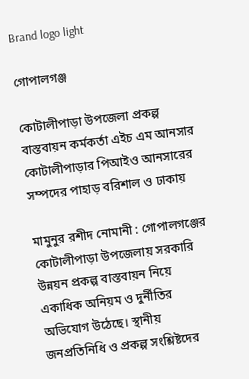Brand logo light

গোপালগঞ্জ

কোটালীপাড়া উপজেলা প্রকল্প বাস্তবায়ন কর্মকর্তা এইচ এম আনসার
কোটালীপাড়ার পিআইও আনসারের সম্পদের পাহাড় বরিশাল ও ঢাকায়

মামুনুর রশীদ নোমানী : গোপালগঞ্জের কোটালীপাড়া উপজেলায় সরকারি উন্নয়ন প্রকল্প বাস্তবায়ন নিয়ে একাধিক অনিয়ম ও দুর্নীতির অভিযোগ উঠেছে। স্থানীয় জনপ্রতিনিধি ও প্রকল্প সংশ্লিষ্টদের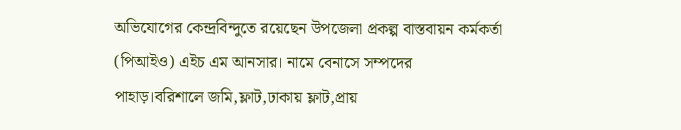অভিযোগের কেন্দ্রবিন্দুতে রয়েছেন উপজেলা প্রকল্প বাস্তবায়ন কর্মকর্তা (পিআইও) এইচ এম আনসার। নামে বেনাসে সম্পদের পাহাড়।বরিশালে জমি,ফ্লাট,ঢাকায় ফ্লাট,প্রায়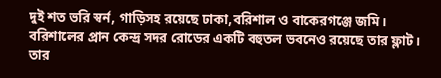দুই শত ভরি স্বর্ন, গাড়িসহ রয়েছে ঢাকা,বরিশাল ও বাকেরগঞ্জে জমি। বরিশালের প্রান কেন্দ্র সদর রোডের একটি বহুতল ভবনেও রয়েছে তার ফ্লাট। তার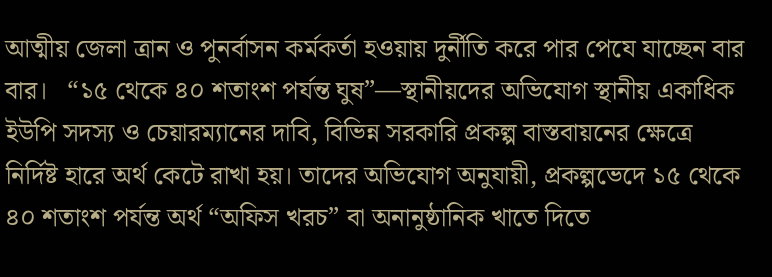আত্মীয় জেলা ত্রান ও পুনর্বাসন কর্মকর্তা হওয়ায় দুর্নীতি করে পার পেযে যাচ্ছেন বার বার।   “১৫ থেকে ৪০ শতাংশ পর্যন্ত ঘুষ”—স্থানীয়দের অভিযোগ স্থানীয় একাধিক ইউপি সদস্য ও চেয়ারম্যানের দাবি, বিভিন্ন সরকারি প্রকল্প বাস্তবায়নের ক্ষেত্রে নির্দিষ্ট হারে অর্থ কেটে রাখা হয়। তাদের অভিযোগ অনুযায়ী, প্রকল্পভেদে ১৫ থেকে ৪০ শতাংশ পর্যন্ত অর্থ “অফিস খরচ” বা অনানুষ্ঠানিক খাতে দিতে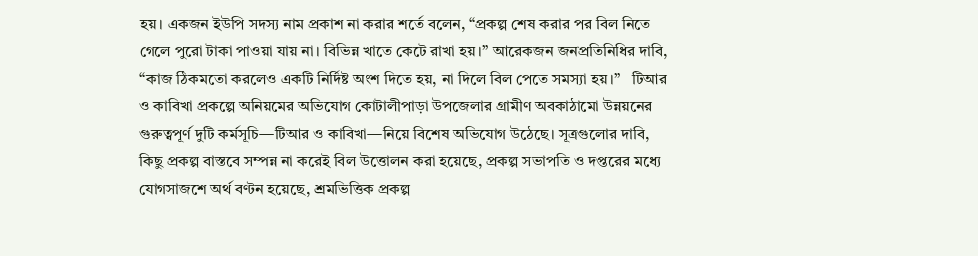হয়। একজন ইউপি সদস্য নাম প্রকাশ না করার শর্তে বলেন, “প্রকল্প শেষ করার পর বিল নিতে গেলে পুরো টাকা পাওয়া যায় না। বিভিন্ন খাতে কেটে রাখা হয়।” আরেকজন জনপ্রতিনিধির দাবি, “কাজ ঠিকমতো করলেও একটি নির্দিষ্ট অংশ দিতে হয়, না দিলে বিল পেতে সমস্যা হয়।”   টিআর ও কাবিখা প্রকল্পে অনিয়মের অভিযোগ কোটালীপাড়া উপজেলার গ্রামীণ অবকাঠামো উন্নয়নের গুরুত্বপূর্ণ দুটি কর্মসূচি—টিআর ও কাবিখা—নিয়ে বিশেষ অভিযোগ উঠেছে। সূত্রগুলোর দাবি, কিছু প্রকল্প বাস্তবে সম্পন্ন না করেই বিল উত্তোলন করা হয়েছে, প্রকল্প সভাপতি ও দপ্তরের মধ্যে যোগসাজশে অর্থ বণ্টন হয়েছে, শ্রমভিত্তিক প্রকল্প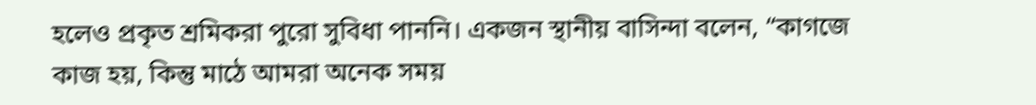হলেও প্রকৃত শ্রমিকরা পুরো সুবিধা পাননি। একজন স্থানীয় বাসিন্দা বলেন, “কাগজে কাজ হয়, কিন্তু মাঠে আমরা অনেক সময়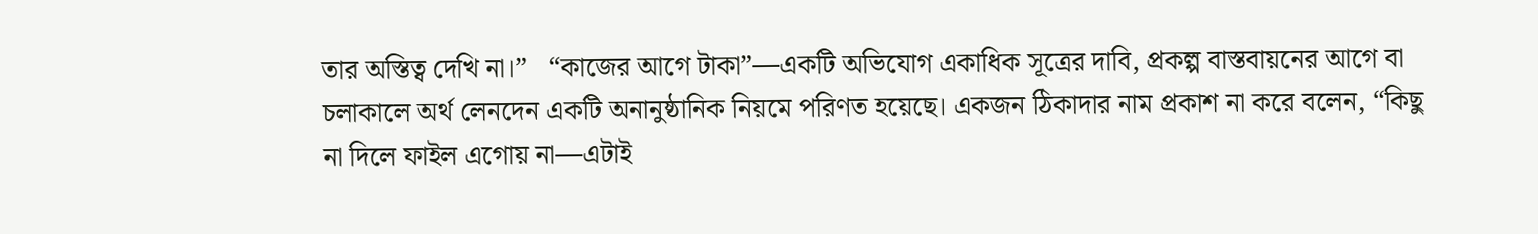তার অস্তিত্ব দেখি না।”   “কাজের আগে টাকা”—একটি অভিযোগ একাধিক সূত্রের দাবি, প্রকল্প বাস্তবায়নের আগে বা চলাকালে অর্থ লেনদেন একটি অনানুষ্ঠানিক নিয়মে পরিণত হয়েছে। একজন ঠিকাদার নাম প্রকাশ না করে বলেন, “কিছু না দিলে ফাইল এগোয় না—এটাই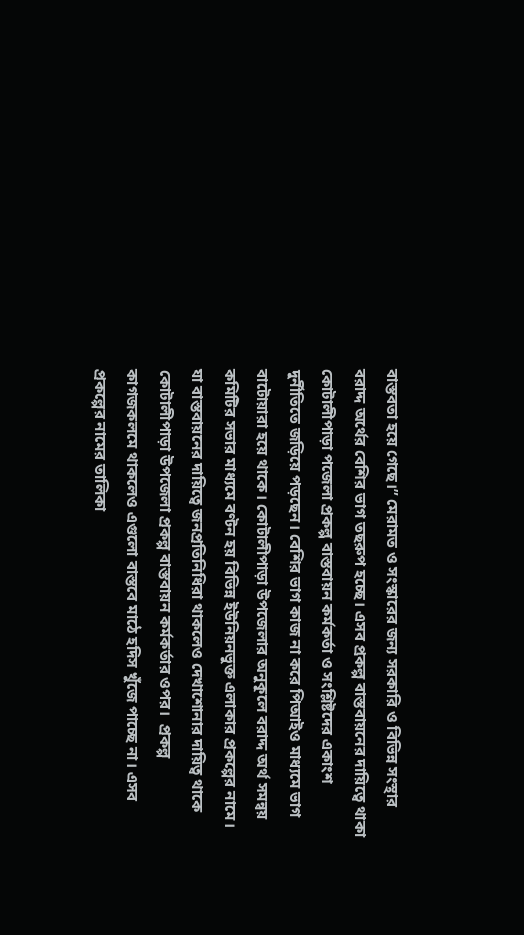বাস্তবতা হয়ে গেছে।” মেরামত ও সংস্কারের জন্য সরকারি ও বিভিন্ন সংস্থার বরাদ্দ অর্থের বেশির ভাগ তছরুপ হচ্ছে। এসব প্রকল্প বাস্তবায়নের দায়িত্বে থাকা কোটালীপাড়া পজেলা প্রকল্প বাস্তবায়ন কর্মকর্তা ও সংশ্লিষ্টদের একাংশ দুর্নীতিতে জড়িয়ে পড়ছেন। বেশির ভাগ কাজ না করে পিআইও মাধ্যমে ভাগ বাটোয়ারা হয়ে থাকে। কোটালীপাড়া উপজেলার অনুকূলে বরাদ্দ অর্থ সমন্বয় কমিটির সভার মাধ্যমে বণ্টন হয় বিভিন্ন ইউনিয়নভুক্ত এলাকার প্রকল্পের নামে। যা বাস্তবায়নের দায়িত্বে জনপ্রতিনিধিরা থাকলেও দেখাশোনার দায়িত্ব থাকে কোটালীপাড়া উপজেলা প্রকল্প বাস্তবায়ন কর্মকর্তার ওপর।  প্রকল্প কাগজকলমে থাকলেও এগুলো বাস্তবে মাঠে হদিস খুঁজে পাচ্ছে না। এসব প্রকল্পের নামের তালিকা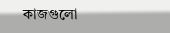কাজগুলো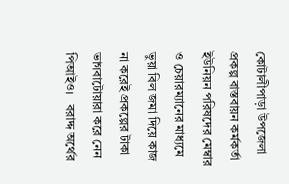কোটালীপাড়া উপজেলা প্রকল্প বাস্তবায়ন কর্মকর্তা ইউনিয়ন পরিষদের মেম্বার ও চেয়ারম্যানের মাধ্যমে ভুয়া বিল জমা দিয়ে কাজ না করেই প্রকল্পের টাকা ভাগবাটোয়ারা করে নেন পিআইও।   বরাদ্দ অর্থের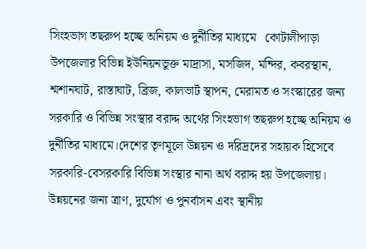সিংহভাগ তছরুপ হচ্ছে অনিয়ম ও দুর্নীতির মাধ্যমে   কোটালীপাড়া উপজেলার বিভিন্ন ইউনিয়নভুক্ত মাদ্রাসা, মসজিদ, মন্দির, কবরস্থান, শ্মশানঘাট, রাস্তাঘাট, ব্রিজ, কালভার্ট স্থাপন, মেরামত ও সংস্কারের জন্য সরকারি ও বিভিন্ন সংস্থার বরাদ্দ অর্থের সিংহভাগ তছরুপ হচ্ছে অনিয়ম ও দুর্নীতির মাধ্যমে।দেশের তৃণমূলে উন্নয়ন ও দরিদ্রদের সহায়ক হিসেবে সরকারি-বেসরকারি বিভিন্ন সংস্থার নানা অর্থ বরাদ্দ হয় উপজেলায়। উন্নয়নের জন্য ত্রাণ, দুর্যোগ ও পুনর্বাসন এবং স্থানীয়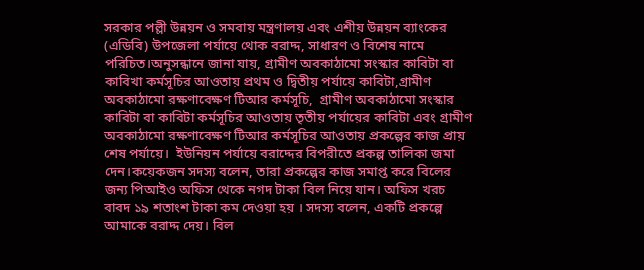সরকার পল্লী উন্নয়ন ও সমবায় মন্ত্রণালয় এবং এশীয় উন্নয়ন ব্যাংকের (এডিবি) উপজেলা পর্যায়ে থোক বরাদ্দ, সাধারণ ও বিশেষ নামে পরিচিত।অনুসন্ধানে জানা যায়, গ্রামীণ অবকাঠামো সংস্কার কাবিটা বা কাবিখা কর্মসূচির আওতায় প্রথম ও দ্বিতীয় পর্যায়ে কাবিটা,গ্রামীণ অবকাঠামো রক্ষণাবেক্ষণ টিআর কর্মসূচি,  গ্রামীণ অবকাঠামো সংস্কার কাবিটা বা কাবিটা কর্মসূচির আওতায় তৃতীয় পর্যায়ের কাবিটা এবং গ্রামীণ অবকাঠামো রক্ষণাবেক্ষণ টিআর কর্মসূচির আওতায় প্রকল্পের কাজ প্রায় শেষ পর্যায়ে।  ইউনিয়ন পর্যায়ে বরাদ্দের বিপরীতে প্রকল্প তালিকা জমা দেন।কয়েকজন সদস্য বলেন, তারা প্রকল্পের কাজ সমাপ্ত করে বিলের জন্য পিআইও অফিস থেকে নগদ টাকা বিল নিয়ে যান। অফিস খরচ বাবদ ১৯ শতাংশ টাকা কম দেওয়া হয় । সদস্য বলেন, একটি প্রকল্পে আমাকে বরাদ্দ দেয়। বিল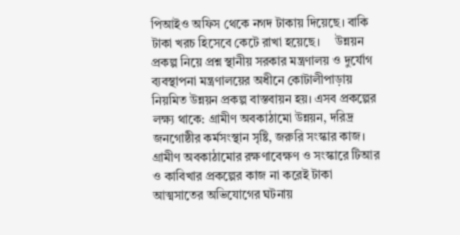পিআইও অফিস থেকে নগদ টাকায় দিয়েছে। বাকি টাকা খরচ হিসেবে কেটে রাখা হয়েছে।     উন্নয়ন প্রকল্প নিয়ে প্রশ্ন স্থানীয় সরকার মন্ত্রণালয় ও দুর্যোগ ব্যবস্থাপনা মন্ত্রণালয়ের অধীনে কোটালীপাড়ায় নিয়মিত উন্নয়ন প্রকল্প বাস্তবায়ন হয়। এসব প্রকল্পের লক্ষ্য থাকে: গ্রামীণ অবকাঠামো উন্নয়ন, দরিদ্র জনগোষ্ঠীর কর্মসংস্থান সৃষ্টি, জরুরি সংস্কার কাজ।   গ্রামীণ অবকাঠামোর রক্ষণাবেক্ষণ ও সংস্কারে টিআর ও কাবিখার প্রকল্পের কাজ না করেই টাকা আত্মসাতের অভিযোগের ঘটনায়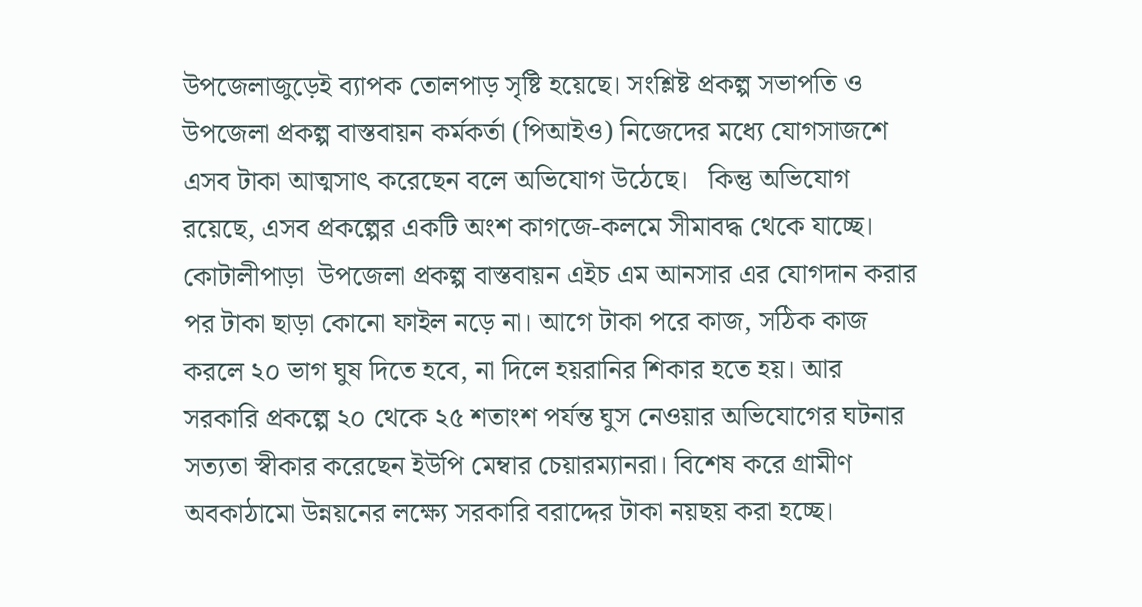উপজেলাজুড়েই ব্যাপক তোলপাড় সৃষ্টি হয়েছে। সংশ্লিষ্ট প্রকল্প সভাপতি ও উপজেলা প্রকল্প বাস্তবায়ন কর্মকর্তা (পিআইও) নিজেদের মধ্যে যোগসাজশে এসব টাকা আত্মসাৎ করেছেন বলে অভিযোগ উঠেছে।   কিন্তু অভিযোগ রয়েছে, এসব প্রকল্পের একটি অংশ কাগজে-কলমে সীমাবদ্ধ থেকে যাচ্ছে। কোটালীপাড়া  উপজেলা প্রকল্প বাস্তবায়ন এইচ এম আনসার এর যোগদান করার পর টাকা ছাড়া কোনো ফাইল নড়ে না। আগে টাকা পরে কাজ, সঠিক কাজ করলে ২০ ভাগ ঘুষ দিতে হবে, না দিলে হয়রানির শিকার হতে হয়। আর সরকারি প্রকল্পে ২০ থেকে ২৫ শতাংশ পর্যন্ত ঘুস নেওয়ার অভিযোগের ঘটনার সত্যতা স্বীকার করেছেন ইউপি মেম্বার চেয়ারম্যানরা। বিশেষ করে গ্রামীণ অবকাঠামো উন্নয়নের লক্ষ্যে সরকারি বরাদ্দের টাকা নয়ছয় করা হচ্ছে।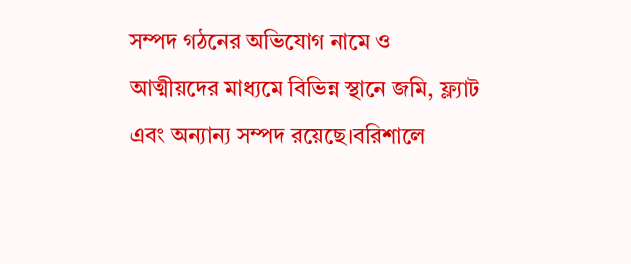সম্পদ গঠনের অভিযোগ নামে ও আত্মীয়দের মাধ্যমে বিভিন্ন স্থানে জমি, ফ্ল্যাট এবং অন্যান্য সম্পদ রয়েছে।বরিশালে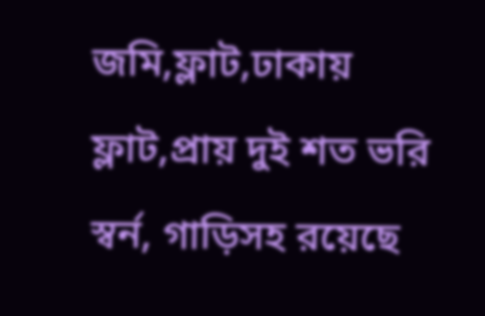জমি,ফ্লাট,ঢাকায় ফ্লাট,প্রায় দুই শত ভরি স্বর্ন, গাড়িসহ রয়েছে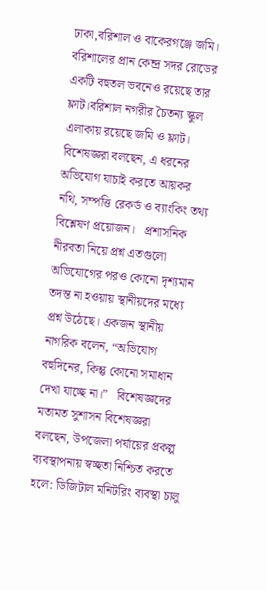ঢাকা,বরিশাল ও বাকেরগঞ্জে জমি। বরিশালের প্রান কেন্দ্র সদর রোডের একটি বহুতল ভবনেও রয়েছে তার ফ্লাট।বরিশাল নগরীর চৈতন্য স্কুল এলাকায় রয়েছে জমি ও ফ্লাট। বিশেষজ্ঞরা বলছেন, এ ধরনের অভিযোগ যাচাই করতে আয়কর নথি, সম্পত্তি রেকর্ড ও ব্যাংকিং তথ্য বিশ্লেষণ প্রয়োজন।   প্রশাসনিক নীরবতা নিয়ে প্রশ্ন এতগুলো অভিযোগের পরও কোনো দৃশ্যমান তদন্ত না হওয়ায় স্থানীয়দের মধ্যে প্রশ্ন উঠেছে। একজন স্থানীয় নাগরিক বলেন, “অভিযোগ বহুদিনের, কিন্তু কোনো সমাধান দেখা যাচ্ছে না।”   বিশেষজ্ঞদের মতামত সুশাসন বিশেষজ্ঞরা বলছেন, উপজেলা পর্যায়ের প্রকল্প ব্যবস্থাপনায় স্বচ্ছতা নিশ্চিত করতে হলে: ডিজিটাল মনিটরিং ব্যবস্থা চালু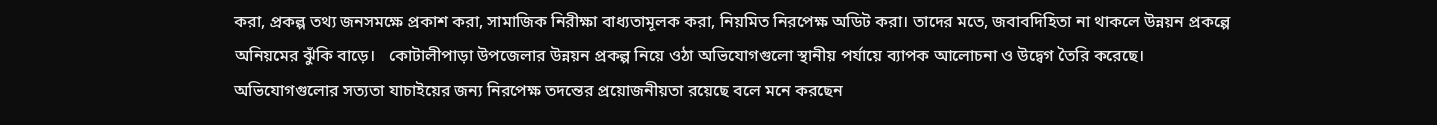করা, প্রকল্প তথ্য জনসমক্ষে প্রকাশ করা, সামাজিক নিরীক্ষা বাধ্যতামূলক করা, নিয়মিত নিরপেক্ষ অডিট করা। তাদের মতে, জবাবদিহিতা না থাকলে উন্নয়ন প্রকল্পে অনিয়মের ঝুঁকি বাড়ে।   কোটালীপাড়া উপজেলার উন্নয়ন প্রকল্প নিয়ে ওঠা অভিযোগগুলো স্থানীয় পর্যায়ে ব্যাপক আলোচনা ও উদ্বেগ তৈরি করেছে। অভিযোগগুলোর সত্যতা যাচাইয়ের জন্য নিরপেক্ষ তদন্তের প্রয়োজনীয়তা রয়েছে বলে মনে করছেন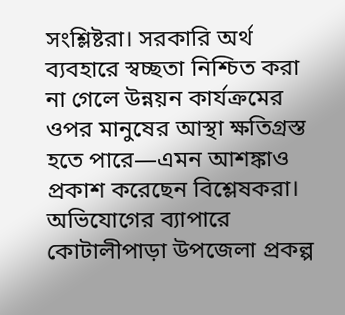সংশ্লিষ্টরা। সরকারি অর্থ ব্যবহারে স্বচ্ছতা নিশ্চিত করা না গেলে উন্নয়ন কার্যক্রমের ওপর মানুষের আস্থা ক্ষতিগ্রস্ত হতে পারে—এমন আশঙ্কাও প্রকাশ করেছেন বিশ্লেষকরা। অভিযোগের ব্যাপারে  কোটালীপাড়া উপজেলা প্রকল্প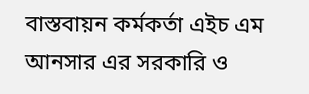বাস্তবায়ন কর্মকর্তা এইচ এম আনসার এর সরকারি ও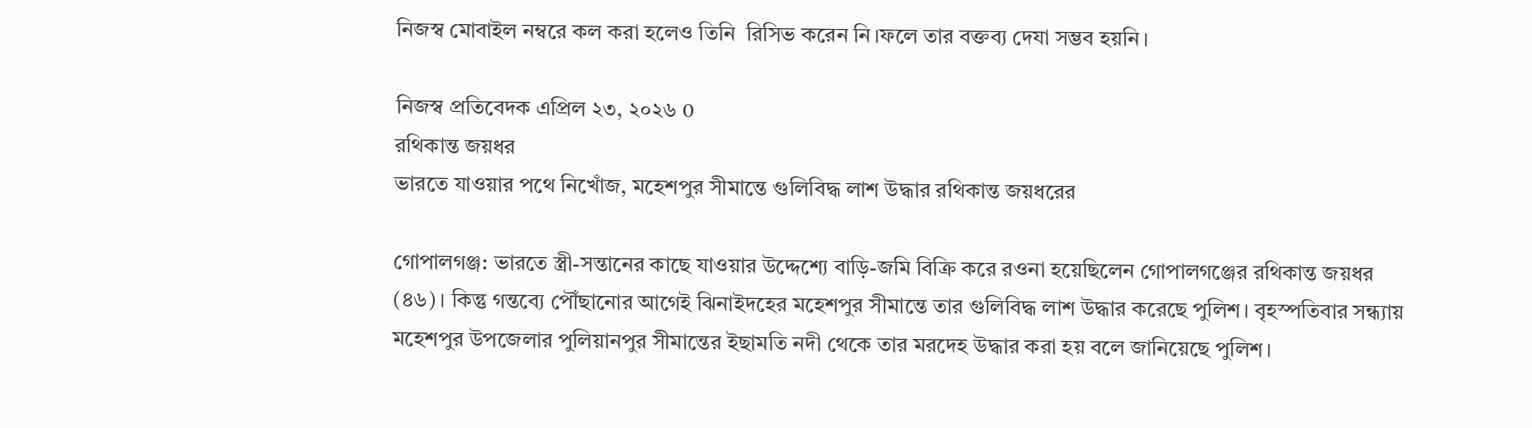নিজস্ব মোবাইল নম্বরে কল করা হলেও তিনি  রিসিভ করেন নি।ফলে তার বক্তব্য দেযা সম্ভব হয়নি।

নিজস্ব প্রতিবেদক এপ্রিল ২৩, ২০২৬ 0
রথিকান্ত জয়ধর
ভারতে যাওয়ার পথে নিখোঁজ, মহেশপুর সীমান্তে গুলিবিদ্ধ লাশ উদ্ধার রথিকান্ত জয়ধরের

গোপালগঞ্জ: ভারতে স্ত্রী-সন্তানের কাছে যাওয়ার উদ্দেশ্যে বাড়ি-জমি বিক্রি করে রওনা হয়েছিলেন গোপালগঞ্জের রথিকান্ত জয়ধর (৪৬)। কিন্তু গন্তব্যে পৌঁছানোর আগেই ঝিনাইদহের মহেশপুর সীমান্তে তার গুলিবিদ্ধ লাশ উদ্ধার করেছে পুলিশ। বৃহস্পতিবার সন্ধ্যায় মহেশপুর উপজেলার পুলিয়ানপুর সীমান্তের ইছামতি নদী থেকে তার মরদেহ উদ্ধার করা হয় বলে জানিয়েছে পুলিশ।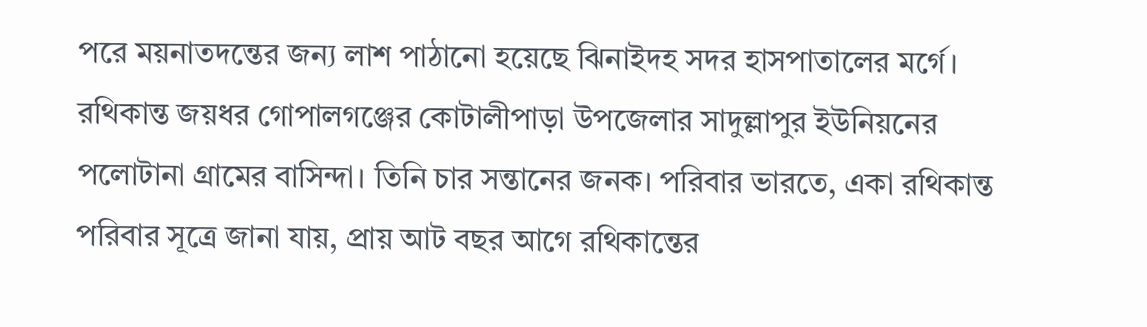পরে ময়নাতদন্তের জন্য লাশ পাঠানো হয়েছে ঝিনাইদহ সদর হাসপাতালের মর্গে। রথিকান্ত জয়ধর গোপালগঞ্জের কোটালীপাড়া উপজেলার সাদুল্লাপুর ইউনিয়নের পলোটানা গ্রামের বাসিন্দা। তিনি চার সন্তানের জনক। পরিবার ভারতে, একা রথিকান্ত পরিবার সূত্রে জানা যায়, প্রায় আট বছর আগে রথিকান্তের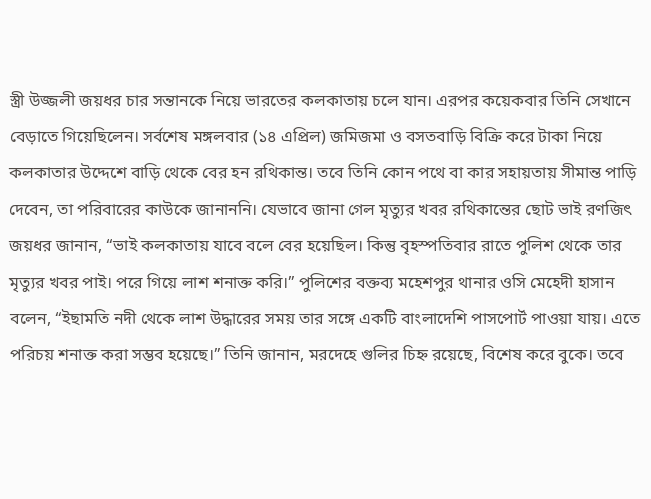স্ত্রী উজ্জলী জয়ধর চার সন্তানকে নিয়ে ভারতের কলকাতায় চলে যান। এরপর কয়েকবার তিনি সেখানে বেড়াতে গিয়েছিলেন। সর্বশেষ মঙ্গলবার (১৪ এপ্রিল) জমিজমা ও বসতবাড়ি বিক্রি করে টাকা নিয়ে কলকাতার উদ্দেশে বাড়ি থেকে বের হন রথিকান্ত। তবে তিনি কোন পথে বা কার সহায়তায় সীমান্ত পাড়ি দেবেন, তা পরিবারের কাউকে জানাননি। যেভাবে জানা গেল মৃত্যুর খবর রথিকান্তের ছোট ভাই রণজিৎ জয়ধর জানান, “ভাই কলকাতায় যাবে বলে বের হয়েছিল। কিন্তু বৃহস্পতিবার রাতে পুলিশ থেকে তার মৃত্যুর খবর পাই। পরে গিয়ে লাশ শনাক্ত করি।” পুলিশের বক্তব্য মহেশপুর থানার ওসি মেহেদী হাসান বলেন, “ইছামতি নদী থেকে লাশ উদ্ধারের সময় তার সঙ্গে একটি বাংলাদেশি পাসপোর্ট পাওয়া যায়। এতে পরিচয় শনাক্ত করা সম্ভব হয়েছে।” তিনি জানান, মরদেহে গুলির চিহ্ন রয়েছে, বিশেষ করে বুকে। তবে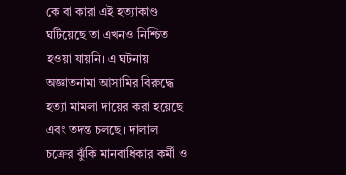কে বা কারা এই হত্যাকাণ্ড ঘটিয়েছে তা এখনও নিশ্চিত হওয়া যায়নি। এ ঘটনায় অজ্ঞাতনামা আসামির বিরুদ্ধে হত্যা মামলা দায়ের করা হয়েছে এবং তদন্ত চলছে। দালাল চক্রের ঝুঁকি মানবাধিকার কর্মী ও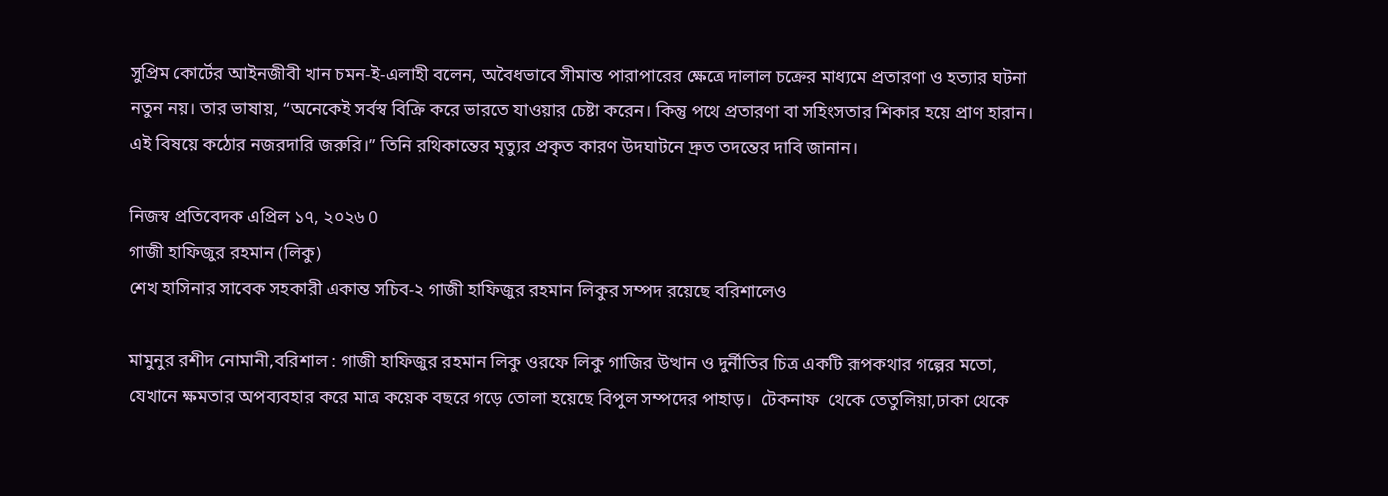সুপ্রিম কোর্টের আইনজীবী খান চমন-ই-এলাহী বলেন, অবৈধভাবে সীমান্ত পারাপারের ক্ষেত্রে দালাল চক্রের মাধ্যমে প্রতারণা ও হত্যার ঘটনা নতুন নয়। তার ভাষায়, “অনেকেই সর্বস্ব বিক্রি করে ভারতে যাওয়ার চেষ্টা করেন। কিন্তু পথে প্রতারণা বা সহিংসতার শিকার হয়ে প্রাণ হারান। এই বিষয়ে কঠোর নজরদারি জরুরি।” তিনি রথিকান্তের মৃত্যুর প্রকৃত কারণ উদঘাটনে দ্রুত তদন্তের দাবি জানান।

নিজস্ব প্রতিবেদক এপ্রিল ১৭, ২০২৬ 0
গাজী হাফিজুর রহমান (লিকু)
শেখ হাসিনার সাবেক সহকারী একান্ত সচিব-২ গাজী হাফিজুর রহমান লিকুর সম্পদ রয়েছে বরিশালেও

মামুনুর রশীদ নোমানী,বরিশাল : গাজী হাফিজুর রহমান লিকু ওরফে লিকু গাজির উত্থান ও দুর্নীতির চিত্র একটি রূপকথার গল্পের মতো, যেখানে ক্ষমতার অপব্যবহার করে মাত্র কয়েক বছরে গড়ে তোলা হয়েছে বিপুল সম্পদের পাহাড়।  টেকনাফ  থেকে তেতুলিয়া,ঢাকা থেকে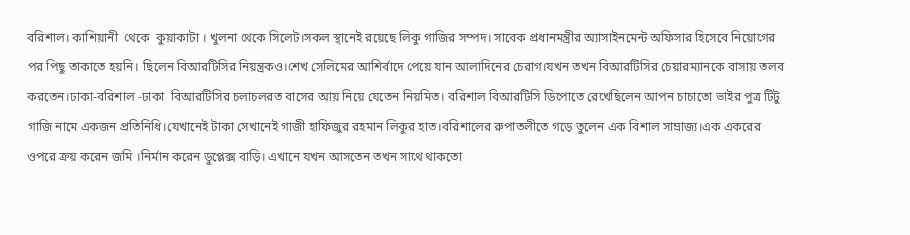বরিশাল। কাশিয়ানী  থেকে  কুয়াকাটা । খুলনা থেকে সিলেট।সকল স্থানেই রয়েছে লিকু গাজির সম্পদ। সাবেক প্রধানমন্ত্রীর অ্যাসাইনমেন্ট অফিসার হিসেবে নিয়োগের পর পিছু তাকাতে হয়নি। ছিলেন বিআরটিসির নিয়ন্ত্রকও।শেখ সেলিমের আশির্বাদে পেয়ে যান আলাদিনের চেরাগ।যখন তখন বিআরটিসির চেয়ারম্যানকে বাসায় তলব করতেন।ঢাকা-বরিশাল -ঢাকা  বিআরটিসির চলাচলরত বাসের আয় নিয়ে যেতেন নিয়মিত। বরিশাল বিআরটিসি ডিপোতে রেখেছিলেন আপন চাচাতো ভাইর পুত্র টিটু গাজি নামে একজন প্রতিনিধি।যেখানেই টাকা সেখানেই গাজী হাফিজুর রহমান লিকুর হাত।বরিশালের রুপাতলীতে গড়ে তুলেন এক বিশাল সাম্রাজ্য।এক একরের ওপরে ক্রয় করেন জমি ।নির্মান করেন ডুপ্লেক্স বাড়ি। এখানে যখন আসতেন তখন সাথে থাকতো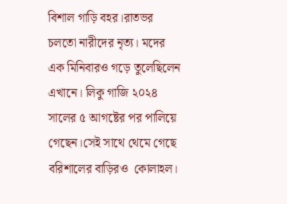বিশাল গাড়ি বহর।রাতভর চলতো নারীদের নৃত্য। মদের এক মিনিবারও গড়ে তুলেছিলেন এখানে। লিকু গাজি ২০২৪ সালের ৫ আগষ্টের পর পালিয়ে গেছেন।সেই সাথে থেমে গেছে বরিশালের বাড়িরও  কোলাহল।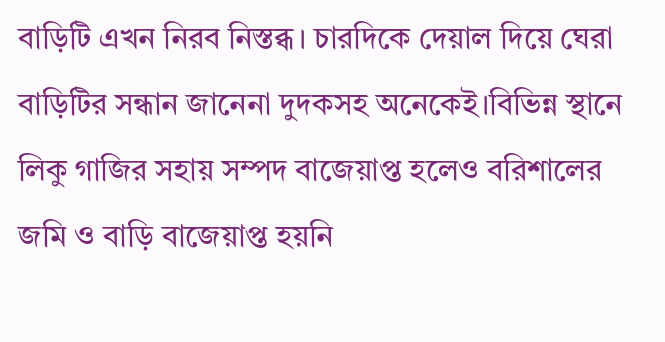বাড়িটি এখন নিরব নিস্তব্ধ। চারদিকে দেয়াল দিয়ে ঘেরা বাড়িটির সন্ধান জানেনা দুদকসহ অনেকেই।বিভিন্ন স্থানে লিকু গাজির সহায় সম্পদ বাজেয়াপ্ত হলেও বরিশালের জমি ও বাড়ি বাজেয়াপ্ত হয়নি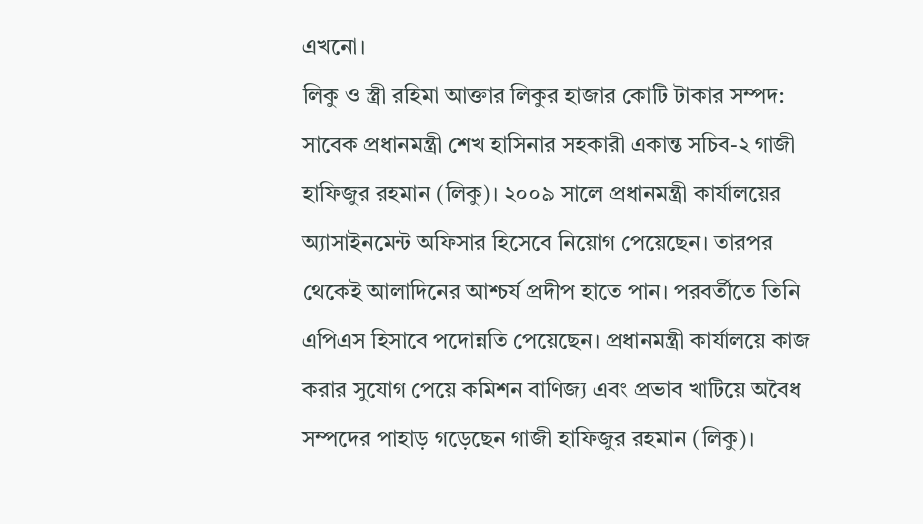এখনো।                                                                                             লিকু ও স্ত্রী রহিমা আক্তার লিকুর হাজার কোটি টাকার সম্পদ: সাবেক প্রধানমন্ত্রী শেখ হাসিনার সহকারী একান্ত সচিব-২ গাজী হাফিজুর রহমান (লিকু)। ২০০৯ সালে প্রধানমন্ত্রী কার্যালয়ের অ্যাসাইনমেন্ট অফিসার হিসেবে নিয়োগ পেয়েছেন। তারপর থেকেই আলাদিনের আশ্চর্য প্রদীপ হাতে পান। পরবর্তীতে তিনি এপিএস হিসাবে পদোন্নতি পেয়েছেন। প্রধানমন্ত্রী কার্যালয়ে কাজ করার সুযোগ পেয়ে কমিশন বাণিজ্য এবং প্রভাব খাটিয়ে অবৈধ সম্পদের পাহাড় গড়েছেন গাজী হাফিজুর রহমান (লিকু)।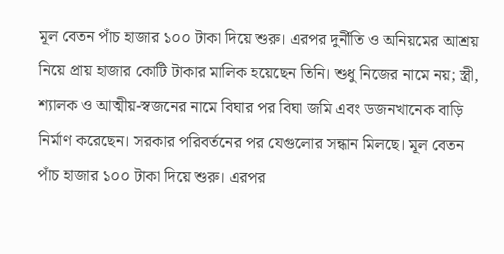মূল বেতন পাঁচ হাজার ১০০ টাকা দিয়ে শুরু। এরপর দুর্নীতি ও অনিয়মের আশ্রয় নিয়ে প্রায় হাজার কোটি টাকার মালিক হয়েছেন তিনি। শুধু নিজের নামে নয়; স্ত্রী, শ্যালক ও আত্মীয়-স্বজনের নামে বিঘার পর বিঘা জমি এবং ডজনখানেক বাড়ি নির্মাণ করেছেন। সরকার পরিবর্তনের পর যেগুলোর সন্ধান মিলছে। মূল বেতন পাঁচ হাজার ১০০ টাকা দিয়ে শুরু। এরপর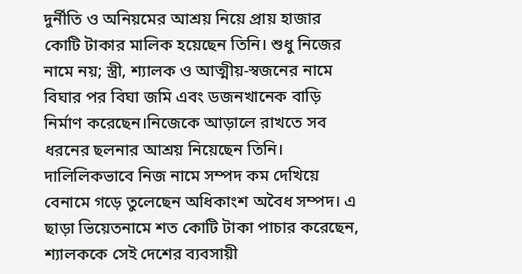দুর্নীতি ও অনিয়মের আশ্রয় নিয়ে প্রায় হাজার কোটি টাকার মালিক হয়েছেন তিনি। শুধু নিজের নামে নয়; স্ত্রী, শ্যালক ও আত্মীয়-স্বজনের নামে বিঘার পর বিঘা জমি এবং ডজনখানেক বাড়ি নির্মাণ করেছেন।নিজেকে আড়ালে রাখতে সব ধরনের ছলনার আশ্রয় নিয়েছেন তিনি। দালিলিকভাবে নিজ নামে সম্পদ কম দেখিয়ে বেনামে গড়ে তুলেছেন অধিকাংশ অবৈধ সম্পদ। এ ছাড়া ভিয়েতনামে শত কোটি টাকা পাচার করেছেন, শ্যালককে সেই দেশের ব্যবসায়ী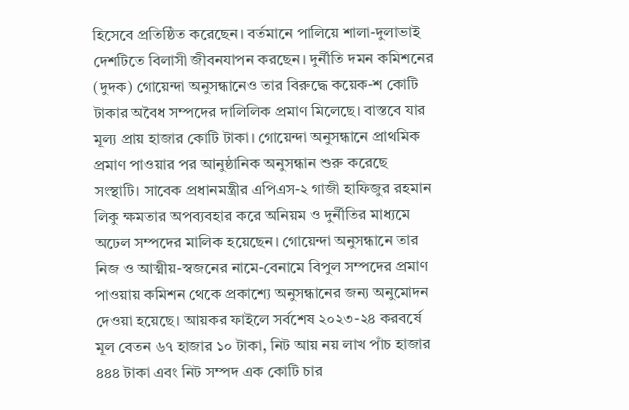হিসেবে প্রতিষ্ঠিত করেছেন। বর্তমানে পালিয়ে শালা-দুলাভাই দেশটিতে বিলাসী জীবনযাপন করছেন। দুর্নীতি দমন কমিশনের (দুদক) গোয়েন্দা অনুসন্ধানেও তার বিরুদ্ধে কয়েক-শ কোটি টাকার অবৈধ সম্পদের দালিলিক প্রমাণ মিলেছে। বাস্তবে যার মূল্য প্রায় হাজার কোটি টাকা। গোয়েন্দা অনুসন্ধানে প্রাথমিক প্রমাণ পাওয়ার পর আনুষ্ঠানিক অনুসন্ধান শুরু করেছে সংস্থাটি। সাবেক প্রধানমন্ত্রীর এপিএস-২ গাজী হাফিজুর রহমান লিকু ক্ষমতার অপব্যবহার করে অনিয়ম ও দুর্নীতির মাধ্যমে অঢেল সম্পদের মালিক হয়েছেন। গোয়েন্দা অনুসন্ধানে তার নিজ ও আত্মীয়-স্বজনের নামে-বেনামে বিপুল সম্পদের প্রমাণ পাওয়ায় কমিশন থেকে প্রকাশ্যে অনুসন্ধানের জন্য অনুমোদন দেওয়া হয়েছে। আয়কর ফাইলে সর্বশেষ ২০২৩-২৪ করবর্ষে মূল বেতন ৬৭ হাজার ১০ টাকা, নিট আয় নয় লাখ পাঁচ হাজার ৪৪৪ টাকা এবং নিট সম্পদ এক কোটি চার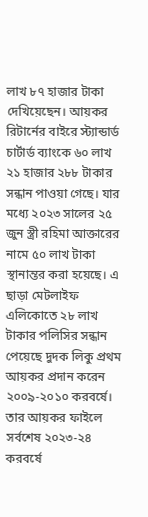লাখ ৮৭ হাজার টাকা দেখিয়েছেন। আয়কর রিটার্নের বাইরে স্ট্যান্ডার্ড চার্টার্ড ব্যাংকে ৬০ লাখ ২১ হাজার ২৮৮ টাকার সন্ধান পাওয়া গেছে। যার মধ্যে ২০২৩ সালের ২৫ জুন স্ত্রী রহিমা আক্তারের নামে ৫০ লাখ টাকা স্থানান্তর করা হয়েছে। এ ছাড়া মেটলাইফ এলিকোতে ২৮ লাখ টাকার পলিসির সন্ধান পেয়েছে দুদক লিকু প্রথম আয়কর প্রদান করেন ২০০৯-২০১০ করবর্ষে। তার আয়কর ফাইলে সর্বশেষ ২০২৩-২৪ করবর্ষে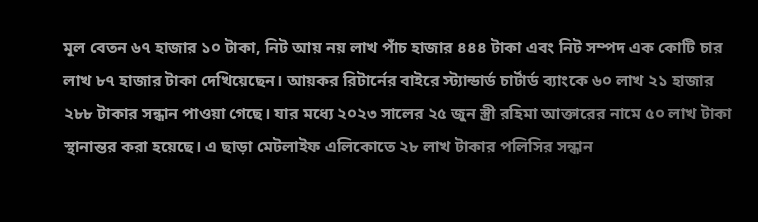মূল বেতন ৬৭ হাজার ১০ টাকা, নিট আয় নয় লাখ পাঁচ হাজার ৪৪৪ টাকা এবং নিট সম্পদ এক কোটি চার লাখ ৮৭ হাজার টাকা দেখিয়েছেন। আয়কর রিটার্নের বাইরে স্ট্যান্ডার্ড চার্টার্ড ব্যাংকে ৬০ লাখ ২১ হাজার ২৮৮ টাকার সন্ধান পাওয়া গেছে। যার মধ্যে ২০২৩ সালের ২৫ জুন স্ত্রী রহিমা আক্তারের নামে ৫০ লাখ টাকা স্থানান্তর করা হয়েছে। এ ছাড়া মেটলাইফ এলিকোতে ২৮ লাখ টাকার পলিসির সন্ধান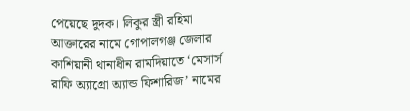পেয়েছে দুদক। লিকুর স্ত্রী রহিমা আক্তারের নামে গোপালগঞ্জ জেলার কাশিয়ানী থানাধীন রামদিয়াতে ‘মেসার্স রাফি অ্যাগ্রো অ্যান্ড ফিশারিজ’ নামের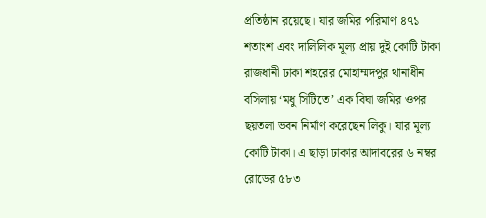প্রতিষ্ঠান রয়েছে। যার জমির পরিমাণ ৪৭১ শতাংশ এবং দালিলিক মূল্য প্রায় দুই কোটি টাকা রাজধানী ঢাকা শহরের মোহাম্মদপুর থানাধীন বসিলায় ‘মধু সিটিতে’ এক বিঘা জমির ওপর ছয়তলা ভবন নির্মাণ করেছেন লিকু। যার মূল্য কোটি টাকা। এ ছাড়া ঢাকার আদাবরের ৬ নম্বর রোডের ৫৮৩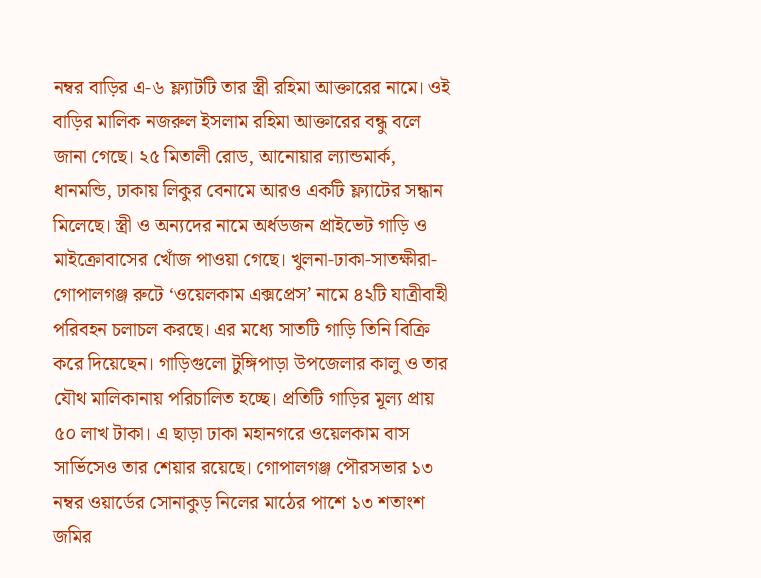নম্বর বাড়ির এ-৬ ফ্ল্যাটটি তার স্ত্রী রহিমা আক্তারের নামে। ওই বাড়ির মালিক নজরুল ইসলাম রহিমা আক্তারের বন্ধু বলে জানা গেছে। ২৫ মিতালী রোড, আনোয়ার ল্যান্ডমার্ক, ধানমন্ডি, ঢাকায় লিকুর বেনামে আরও একটি ফ্ল্যাটের সন্ধান মিলেছে। স্ত্রী ও অন্যদের নামে অর্ধডজন প্রাইভেট গাড়ি ও মাইক্রোবাসের খোঁজ পাওয়া গেছে। খুলনা-ঢাকা-সাতক্ষীরা-গোপালগঞ্জ রুটে ‘ওয়েলকাম এক্সপ্রেস’ নামে ৪২টি যাত্রীবাহী পরিবহন চলাচল করছে। এর মধ্যে সাতটি গাড়ি তিনি বিক্রি করে দিয়েছেন। গাড়িগুলো টুঙ্গিপাড়া উপজেলার কালু ও তার যৌথ মালিকানায় পরিচালিত হচ্ছে। প্রতিটি গাড়ির মূল্য প্রায় ৫০ লাখ টাকা। এ ছাড়া ঢাকা মহানগরে ওয়েলকাম বাস সার্ভিসেও তার শেয়ার রয়েছে। গোপালগঞ্জ পৌরসভার ১৩ নম্বর ওয়ার্ডের সোনাকুড় নিলের মাঠের পাশে ১৩ শতাংশ জমির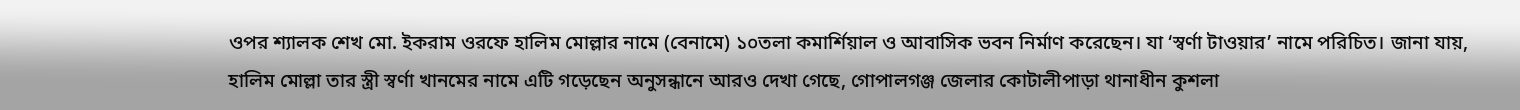ওপর শ্যালক শেখ মো. ইকরাম ওরফে হালিম মোল্লার নামে (বেনামে) ১০তলা কমার্শিয়াল ও আবাসিক ভবন নির্মাণ করেছেন। যা ‘স্বর্ণা টাওয়ার’ নামে পরিচিত। জানা যায়, হালিম মোল্লা তার স্ত্রী স্বর্ণা খানমের নামে এটি গড়েছেন অনুসন্ধানে আরও দেখা গেছে, গোপালগঞ্জ জেলার কোটালীপাড়া থানাধীন কুশলা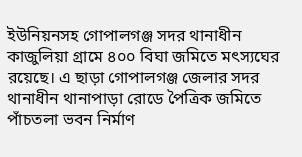ইউনিয়নসহ গোপালগঞ্জ সদর থানাধীন কাজুলিয়া গ্রামে ৪০০ বিঘা জমিতে মৎস্যঘের রয়েছে। এ ছাড়া গোপালগঞ্জ জেলার সদর থানাধীন থানাপাড়া রোডে পৈত্রিক জমিতে পাঁচতলা ভবন নির্মাণ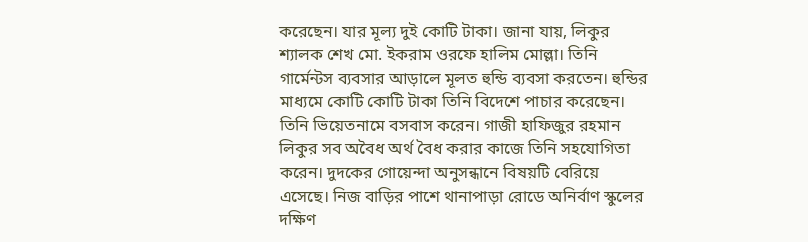করেছেন। যার মূল্য দুই কোটি টাকা। জানা যায়, লিকুর শ্যালক শেখ মো. ইকরাম ওরফে হালিম মোল্লা। তিনি গার্মেন্টস ব্যবসার আড়ালে মূলত হুন্ডি ব্যবসা করতেন। হুন্ডির মাধ্যমে কোটি কোটি টাকা তিনি বিদেশে পাচার করেছেন। তিনি ভিয়েতনামে বসবাস করেন। গাজী হাফিজুর রহমান লিকুর সব অবৈধ অর্থ বৈধ করার কাজে তিনি সহযোগিতা করেন। দুদকের গোয়েন্দা অনুসন্ধানে বিষয়টি বেরিয়ে এসেছে। নিজ বাড়ির পাশে থানাপাড়া রোডে অনির্বাণ স্কুলের দক্ষিণ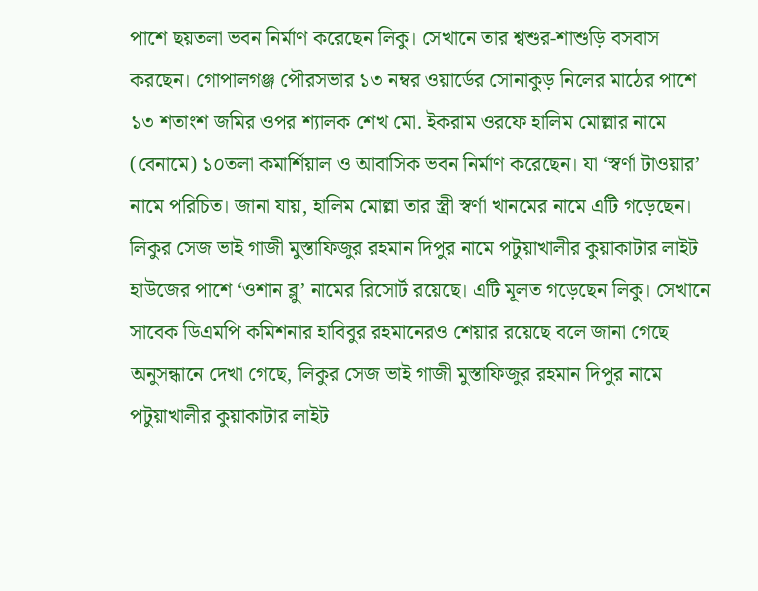পাশে ছয়তলা ভবন নির্মাণ করেছেন লিকু। সেখানে তার শ্বশুর-শাশুড়ি বসবাস করছেন। গোপালগঞ্জ পৌরসভার ১৩ নম্বর ওয়ার্ডের সোনাকুড় নিলের মাঠের পাশে ১৩ শতাংশ জমির ওপর শ্যালক শেখ মো. ইকরাম ওরফে হালিম মোল্লার নামে (বেনামে) ১০তলা কমার্শিয়াল ও আবাসিক ভবন নির্মাণ করেছেন। যা ‘স্বর্ণা টাওয়ার’ নামে পরিচিত। জানা যায়, হালিম মোল্লা তার স্ত্রী স্বর্ণা খানমের নামে এটি গড়েছেন। লিকুর সেজ ভাই গাজী মুস্তাফিজুর রহমান দিপুর নামে পটুয়াখালীর কুয়াকাটার লাইট হাউজের পাশে ‘ওশান ব্লু’ নামের রিসোর্ট রয়েছে। এটি মূলত গড়েছেন লিকু। সেখানে সাবেক ডিএমপি কমিশনার হাবিবুর রহমানেরও শেয়ার রয়েছে বলে জানা গেছে অনুসন্ধানে দেখা গেছে, লিকুর সেজ ভাই গাজী মুস্তাফিজুর রহমান দিপুর নামে পটুয়াখালীর কুয়াকাটার লাইট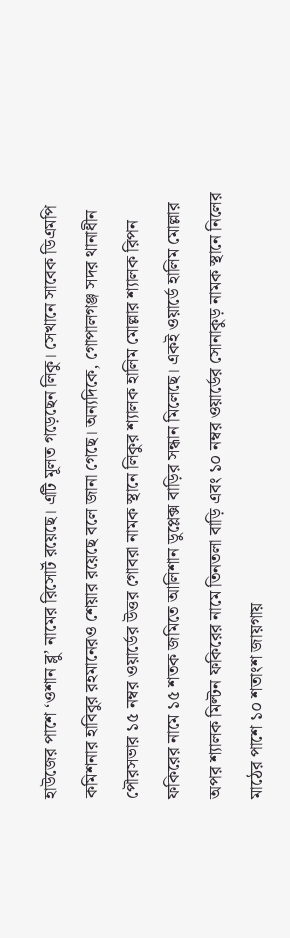হাউজের পাশে ‘ওশান ব্লু’ নামের রিসোর্ট রয়েছে। এটি মূলত গড়েছেন লিকু। সেখানে সাবেক ডিএমপি কমিশনার হাবিবুর রহমানেরও শেয়ার রয়েছে বলে জানা গেছে। অন্যদিকে, গোপালগঞ্জ সদর থানাধীন পৌরসভার ১৫ নম্বর ওয়ার্ডের উত্তর গোবরা নামক স্থানে লিকুর শ্যালক হালিম মোল্লার শ্যালক রিপন ফকিরের নামে ১৫ শতক জমিতে আলিশান ডুপ্লেক্স বাড়ির সন্ধান মিলেছে। একই ওয়ার্ডে হালিম মোল্লার অপর শ্যালক মিল্টন ফকিরের নামে তিনতলা বাড়ি এবং ১০ নম্বর ওয়ার্ডের সোনাকুড় নামক স্থানে নিলের মাঠের পাশে ১০ শতাংশ জায়গায়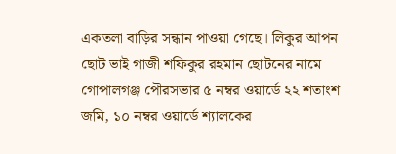একতলা বাড়ির সন্ধান পাওয়া গেছে। লিকুর আপন ছোট ভাই গাজী শফিকুর রহমান ছোটনের নামে গোপালগঞ্জ পৌরসভার ৫ নম্বর ওয়ার্ডে ২২ শতাংশ জমি, ১০ নম্বর ওয়ার্ডে শ্যালকের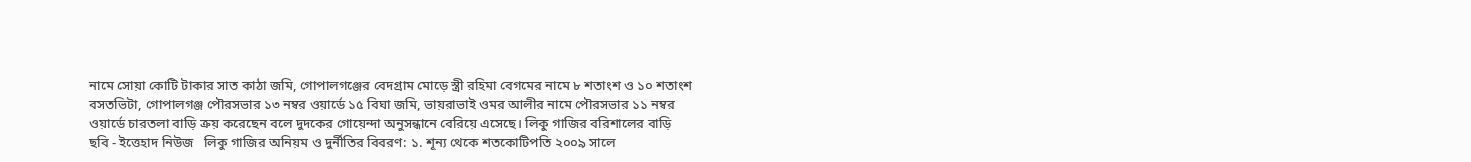নামে সোয়া কোটি টাকার সাত কাঠা জমি, গোপালগঞ্জের বেদগ্রাম মোড়ে স্ত্রী রহিমা বেগমের নামে ৮ শতাংশ ও ১০ শতাংশ বসতভিটা, গোপালগঞ্জ পৌরসভার ১৩ নম্বর ওয়ার্ডে ১৫ বিঘা জমি, ভায়রাভাই ওমর আলীর নামে পৌরসভার ১১ নম্বর ওয়ার্ডে চারতলা বাড়ি ক্রয় করেছেন বলে দুদকের গোয়েন্দা অনুসন্ধানে বেরিয়ে এসেছে। লিকু গাজির বরিশালের বাড়ি                                                                                                                 ছবি - ইত্তেহাদ নিউজ   লিকু গাজির অনিয়ম ও দুর্নীতির বিবরণ: ১. শূন্য থেকে শতকোটিপতি ২০০৯ সালে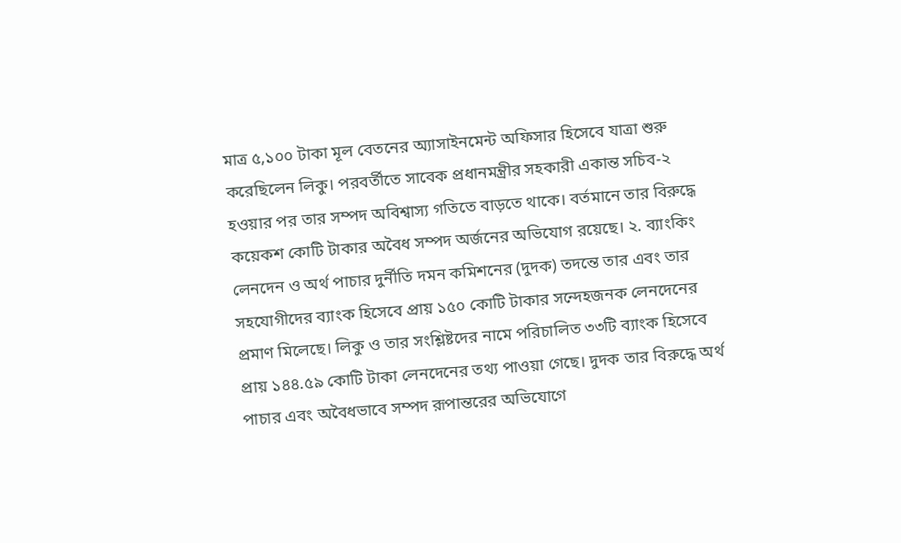মাত্র ৫,১০০ টাকা মূল বেতনের অ্যাসাইনমেন্ট অফিসার হিসেবে যাত্রা শুরু করেছিলেন লিকু। পরবর্তীতে সাবেক প্রধানমন্ত্রীর সহকারী একান্ত সচিব-২  হওয়ার পর তার সম্পদ অবিশ্বাস্য গতিতে বাড়তে থাকে। বর্তমানে তার বিরুদ্ধে কয়েকশ কোটি টাকার অবৈধ সম্পদ অর্জনের অভিযোগ রয়েছে। ২. ব্যাংকিং লেনদেন ও অর্থ পাচার দুর্নীতি দমন কমিশনের (দুদক) তদন্তে তার এবং তার সহযোগীদের ব্যাংক হিসেবে প্রায় ১৫০ কোটি টাকার সন্দেহজনক লেনদেনের প্রমাণ মিলেছে। লিকু ও তার সংশ্লিষ্টদের নামে পরিচালিত ৩৩টি ব্যাংক হিসেবে প্রায় ১৪৪.৫৯ কোটি টাকা লেনদেনের তথ্য পাওয়া গেছে। দুদক তার বিরুদ্ধে অর্থ পাচার এবং অবৈধভাবে সম্পদ রূপান্তরের অভিযোগে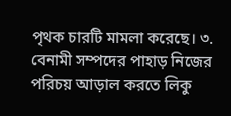পৃথক চারটি মামলা করেছে। ৩. বেনামী সম্পদের পাহাড় নিজের পরিচয় আড়াল করতে লিকু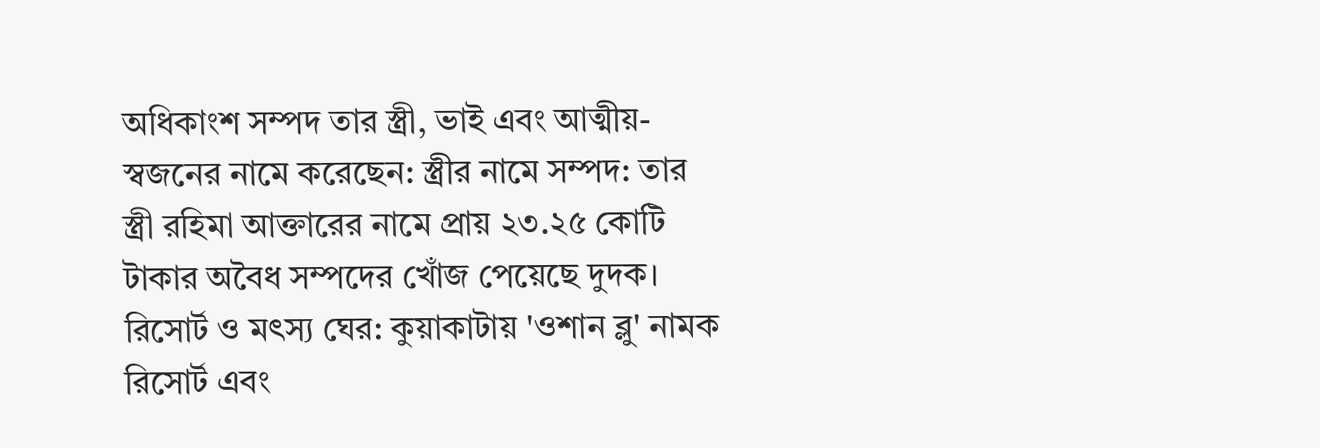অধিকাংশ সম্পদ তার স্ত্রী, ভাই এবং আত্মীয়-স্বজনের নামে করেছেন: স্ত্রীর নামে সম্পদ: তার স্ত্রী রহিমা আক্তারের নামে প্রায় ২৩.২৫ কোটি টাকার অবৈধ সম্পদের খোঁজ পেয়েছে দুদক। রিসোর্ট ও মৎস্য ঘের: কুয়াকাটায় 'ওশান ব্লু' নামক রিসোর্ট এবং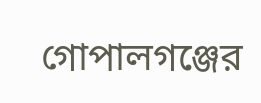গোপালগঞ্জের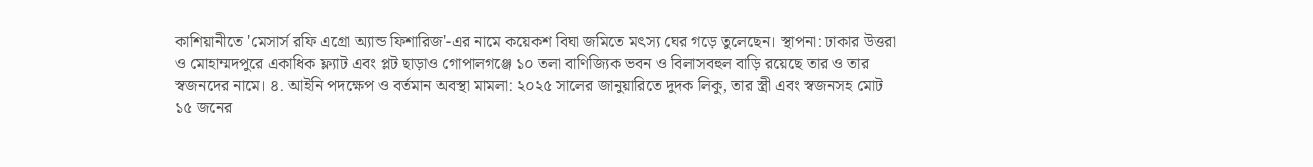কাশিয়ানীতে 'মেসার্স রফি এগ্রো অ্যান্ড ফিশারিজ'-এর নামে কয়েকশ বিঘা জমিতে মৎস্য ঘের গড়ে তুলেছেন। স্থাপনা: ঢাকার উত্তরা ও মোহাম্মদপুরে একাধিক ফ্ল্যাট এবং প্লট ছাড়াও গোপালগঞ্জে ১০ তলা বাণিজ্যিক ভবন ও বিলাসবহুল বাড়ি রয়েছে তার ও তার স্বজনদের নামে। ৪. আইনি পদক্ষেপ ও বর্তমান অবস্থা মামলা: ২০২৫ সালের জানুয়ারিতে দুদক লিকু, তার স্ত্রী এবং স্বজনসহ মোট ১৫ জনের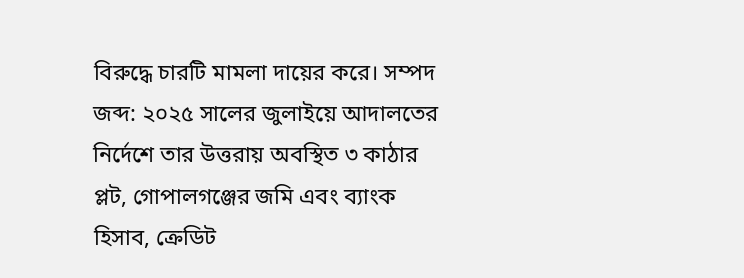বিরুদ্ধে চারটি মামলা দায়ের করে। সম্পদ জব্দ: ২০২৫ সালের জুলাইয়ে আদালতের নির্দেশে তার উত্তরায় অবস্থিত ৩ কাঠার প্লট, গোপালগঞ্জের জমি এবং ব্যাংক হিসাব, ক্রেডিট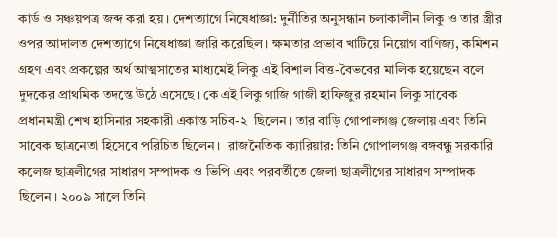কার্ড ও সঞ্চয়পত্র জব্দ করা হয়। দেশত্যাগে নিষেধাজ্ঞা: দুর্নীতির অনুসন্ধান চলাকালীন লিকু ও তার স্ত্রীর ওপর আদালত দেশত্যাগে নিষেধাজ্ঞা জারি করেছিল। ক্ষমতার প্রভাব খাটিয়ে নিয়োগ বাণিজ্য, কমিশন গ্রহণ এবং প্রকল্পের অর্থ আত্মসাতের মাধ্যমেই লিকু এই বিশাল বিত্ত-বৈভবের মালিক হয়েছেন বলে দুদকের প্রাথমিক তদন্তে উঠে এসেছে। কে এই লিকু গাজি গাজী হাফিজুর রহমান লিকু সাবেক প্রধানমন্ত্রী শেখ হাসিনার সহকারী একান্ত সচিব-২  ছিলেন। তার বাড়ি গোপালগঞ্জ জেলায় এবং তিনি সাবেক ছাত্রনেতা হিসেবে পরিচিত ছিলেন।  রাজনৈতিক ক্যারিয়ার: তিনি গোপালগঞ্জ বঙ্গবন্ধু সরকারি কলেজ ছাত্রলীগের সাধারণ সম্পাদক ও ভিপি এবং পরবর্তীতে জেলা ছাত্রলীগের সাধারণ সম্পাদক ছিলেন। ২০০৯ সালে তিনি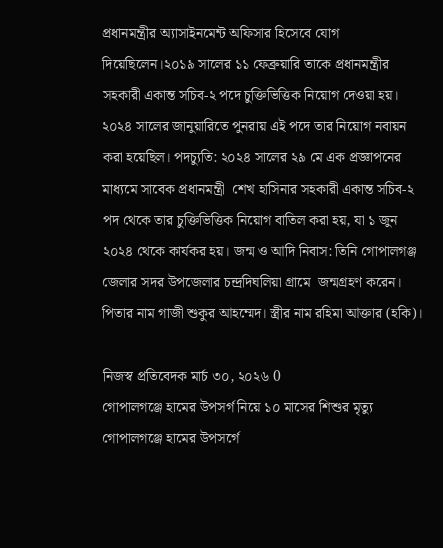প্রধানমন্ত্রীর অ্যাসাইনমেন্ট অফিসার হিসেবে যোগ দিয়েছিলেন।২০১৯ সালের ১১ ফেব্রুয়ারি তাকে প্রধানমন্ত্রীর সহকারী একান্ত সচিব-২ পদে চুক্তিভিত্তিক নিয়োগ দেওয়া হয়। ২০২৪ সালের জানুয়ারিতে পুনরায় এই পদে তার নিয়োগ নবায়ন করা হয়েছিল। পদচ্যুতি: ২০২৪ সালের ২৯ মে এক প্রজ্ঞাপনের মাধ্যমে সাবেক প্রধানমন্ত্রী  শেখ হাসিনার সহকারী একান্ত সচিব-২ পদ থেকে তার চুক্তিভিত্তিক নিয়োগ বাতিল করা হয়, যা ১ জুন ২০২৪ থেকে কার্যকর হয়। জন্ম ও আদি নিবাস: তিনি গোপালগঞ্জ জেলার সদর উপজেলার চন্দ্রদিঘলিয়া গ্রামে  জন্মগ্রহণ করেন। পিতার নাম গাজী শুকুর আহম্মেদ। স্ত্রীর নাম রহিমা আক্তার (হকি)।

নিজস্ব প্রতিবেদক মার্চ ৩০, ২০২৬ 0
গোপালগঞ্জে হামের উপসর্গ নিয়ে ১০ মাসের শিশুর মৃত্যু
গোপালগঞ্জে হামের উপসর্গে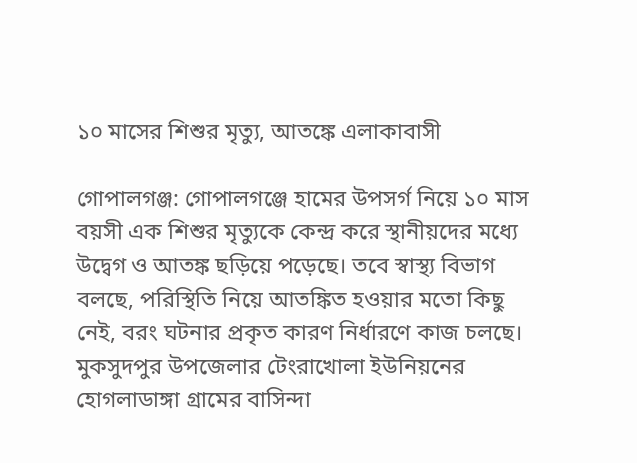১০ মাসের শিশুর মৃত্যু, আতঙ্কে এলাকাবাসী

গোপালগঞ্জ: গোপালগঞ্জে হামের উপসর্গ নিয়ে ১০ মাস বয়সী এক শিশুর মৃত্যুকে কেন্দ্র করে স্থানীয়দের মধ্যে উদ্বেগ ও আতঙ্ক ছড়িয়ে পড়েছে। তবে স্বাস্থ্য বিভাগ বলছে, পরিস্থিতি নিয়ে আতঙ্কিত হওয়ার মতো কিছু নেই, বরং ঘটনার প্রকৃত কারণ নির্ধারণে কাজ চলছে। মুকসুদপুর উপজেলার টেংরাখোলা ইউনিয়নের হোগলাডাঙ্গা গ্রামের বাসিন্দা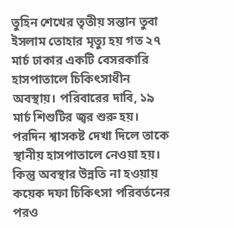তুহিন শেখের তৃতীয় সন্তান তুবা ইসলাম তোহার মৃত্যু হয় গত ২৭ মার্চ ঢাকার একটি বেসরকারি হাসপাতালে চিকিৎসাধীন অবস্থায়। পরিবারের দাবি, ১৯ মার্চ শিশুটির জ্বর শুরু হয়। পরদিন শ্বাসকষ্ট দেখা দিলে তাকে স্থানীয় হাসপাতালে নেওয়া হয়। কিন্তু অবস্থার উন্নতি না হওয়ায় কয়েক দফা চিকিৎসা পরিবর্তনের পরও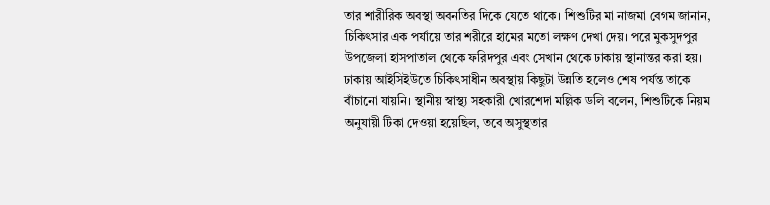তার শারীরিক অবস্থা অবনতির দিকে যেতে থাকে। শিশুটির মা নাজমা বেগম জানান, চিকিৎসার এক পর্যায়ে তার শরীরে হামের মতো লক্ষণ দেখা দেয়। পরে মুকসুদপুর উপজেলা হাসপাতাল থেকে ফরিদপুর এবং সেখান থেকে ঢাকায় স্থানান্তর করা হয়। ঢাকায় আইসিইউতে চিকিৎসাধীন অবস্থায় কিছুটা উন্নতি হলেও শেষ পর্যন্ত তাকে বাঁচানো যায়নি। স্থানীয় স্বাস্থ্য সহকারী খোরশেদা মল্লিক ডলি বলেন, শিশুটিকে নিয়ম অনুযায়ী টিকা দেওয়া হয়েছিল, তবে অসুস্থতার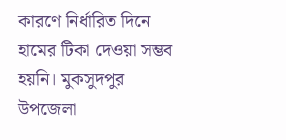কারণে নির্ধারিত দিনে হামের টিকা দেওয়া সম্ভব হয়নি। মুকসুদপুর উপজেলা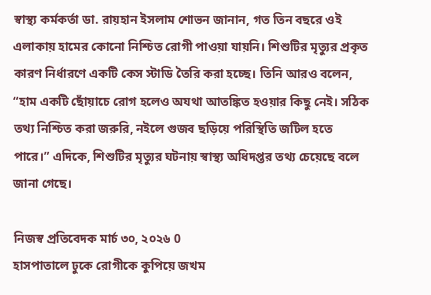স্বাস্থ্য কর্মকর্তা ডা. রায়হান ইসলাম শোভন জানান, গত তিন বছরে ওই এলাকায় হামের কোনো নিশ্চিত রোগী পাওয়া যায়নি। শিশুটির মৃত্যুর প্রকৃত কারণ নির্ধারণে একটি কেস স্টাডি তৈরি করা হচ্ছে। তিনি আরও বলেন, “হাম একটি ছোঁয়াচে রোগ হলেও অযথা আতঙ্কিত হওয়ার কিছু নেই। সঠিক তথ্য নিশ্চিত করা জরুরি, নইলে গুজব ছড়িয়ে পরিস্থিতি জটিল হতে পারে।” এদিকে, শিশুটির মৃত্যুর ঘটনায় স্বাস্থ্য অধিদপ্তর তথ্য চেয়েছে বলে জানা গেছে।

নিজস্ব প্রতিবেদক মার্চ ৩০, ২০২৬ 0
হাসপাতালে ঢুকে রোগীকে কুপিয়ে জখম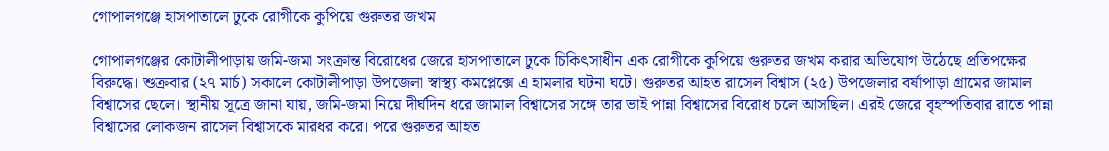গোপালগঞ্জে হাসপাতালে ঢুকে রোগীকে কুপিয়ে গুরুতর জখম

গোপালগঞ্জের কোটালীপাড়ায় জমি-জমা সংক্রান্ত বিরোধের জেরে হাসপাতালে ঢুকে চিকিৎসাধীন এক রোগীকে কুপিয়ে গুরুতর জখম করার অভিযোগ উঠেছে প্রতিপক্ষের বিরুদ্ধে। শুক্রবার (২৭ মার্চ) সকালে কোটালীপাড়া উপজেলা স্বাস্থ্য কমপ্লেক্সে এ হামলার ঘটনা ঘটে। গুরুতর আহত রাসেল বিশ্বাস (২৫) উপজেলার বর্ষাপাড়া গ্রামের জামাল বিশ্বাসের ছেলে। স্থানীয় সূত্রে জানা যায়, জমি-জমা নিয়ে দীর্ঘদিন ধরে জামাল বিশ্বাসের সঙ্গে তার ভাই পান্না বিশ্বাসের বিরোধ চলে আসছিল। এরই জেরে বৃহস্পতিবার রাতে পান্না বিশ্বাসের লোকজন রাসেল বিশ্বাসকে মারধর করে। পরে গুরুতর আহত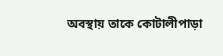অবস্থায় তাকে কোটালীপাড়া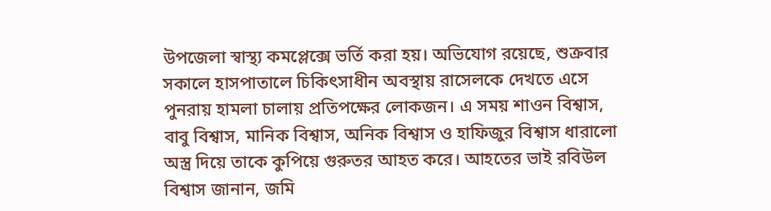উপজেলা স্বাস্থ্য কমপ্লেক্সে ভর্তি করা হয়। অভিযোগ রয়েছে, শুক্রবার সকালে হাসপাতালে চিকিৎসাধীন অবস্থায় রাসেলকে দেখতে এসে পুনরায় হামলা চালায় প্রতিপক্ষের লোকজন। এ সময় শাওন বিশ্বাস, বাবু বিশ্বাস, মানিক বিশ্বাস, অনিক বিশ্বাস ও হাফিজুর বিশ্বাস ধারালো অস্ত্র দিয়ে তাকে কুপিয়ে গুরুতর আহত করে। আহতের ভাই রবিউল বিশ্বাস জানান, জমি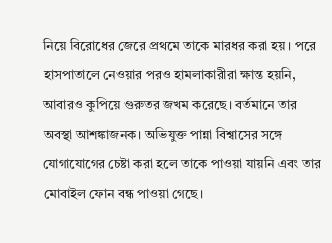নিয়ে বিরোধের জেরে প্রথমে তাকে মারধর করা হয়। পরে হাসপাতালে নেওয়ার পরও হামলাকারীরা ক্ষান্ত হয়নি, আবারও কুপিয়ে গুরুতর জখম করেছে। বর্তমানে তার অবস্থা আশঙ্কাজনক। অভিযুক্ত পান্না বিশ্বাসের সঙ্গে যোগাযোগের চেষ্টা করা হলে তাকে পাওয়া যায়নি এবং তার মোবাইল ফোন বন্ধ পাওয়া গেছে।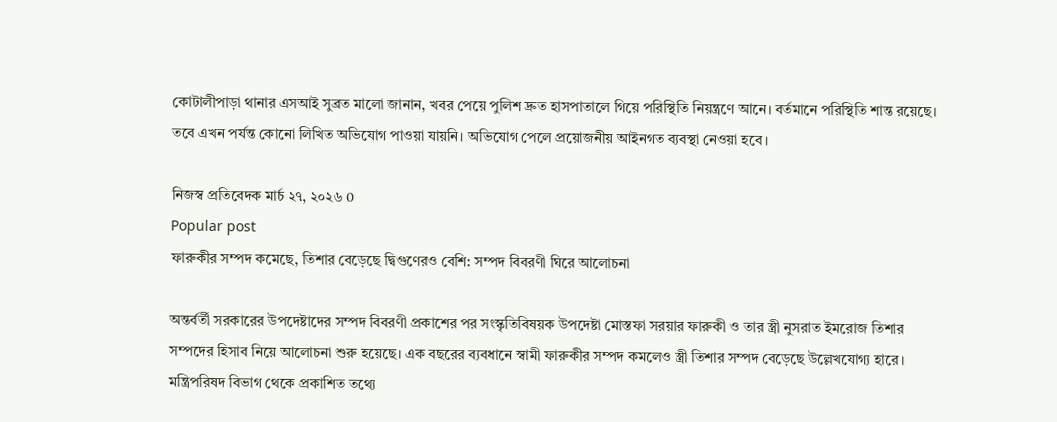কোটালীপাড়া থানার এসআই সুব্রত মালো জানান, খবর পেয়ে পুলিশ দ্রুত হাসপাতালে গিয়ে পরিস্থিতি নিয়ন্ত্রণে আনে। বর্তমানে পরিস্থিতি শান্ত রয়েছে। তবে এখন পর্যন্ত কোনো লিখিত অভিযোগ পাওয়া যায়নি। অভিযোগ পেলে প্রয়োজনীয় আইনগত ব্যবস্থা নেওয়া হবে।

নিজস্ব প্রতিবেদক মার্চ ২৭, ২০২৬ 0
Popular post
ফারুকীর সম্পদ কমেছে, তিশার বেড়েছে দ্বিগুণেরও বেশি: সম্পদ বিবরণী ঘিরে আলোচনা

অন্তর্বর্তী সরকারের উপদেষ্টাদের সম্পদ বিবরণী প্রকাশের পর সংস্কৃতিবিষয়ক উপদেষ্টা মোস্তফা সরয়ার ফারুকী ও তার স্ত্রী নুসরাত ইমরোজ তিশার সম্পদের হিসাব নিয়ে আলোচনা শুরু হয়েছে। এক বছরের ব্যবধানে স্বামী ফারুকীর সম্পদ কমলেও স্ত্রী তিশার সম্পদ বেড়েছে উল্লেখযোগ্য হারে। মন্ত্রিপরিষদ বিভাগ থেকে প্রকাশিত তথ্যে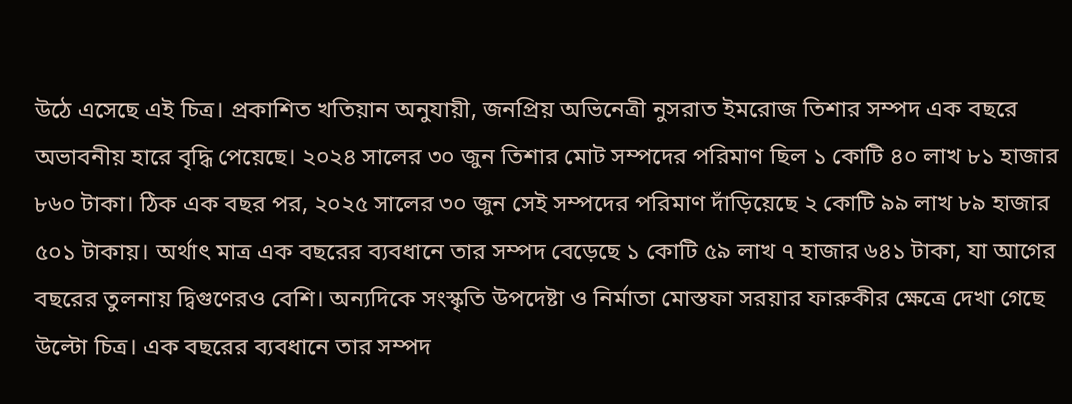উঠে এসেছে এই চিত্র। প্রকাশিত খতিয়ান অনুযায়ী, জনপ্রিয় অভিনেত্রী নুসরাত ইমরোজ তিশার সম্পদ এক বছরে অভাবনীয় হারে বৃদ্ধি পেয়েছে। ২০২৪ সালের ৩০ জুন তিশার মোট সম্পদের পরিমাণ ছিল ১ কোটি ৪০ লাখ ৮১ হাজার ৮৬০ টাকা। ঠিক এক বছর পর, ২০২৫ সালের ৩০ জুন সেই সম্পদের পরিমাণ দাঁড়িয়েছে ২ কোটি ৯৯ লাখ ৮৯ হাজার ৫০১ টাকায়। অর্থাৎ মাত্র এক বছরের ব্যবধানে তার সম্পদ বেড়েছে ১ কোটি ৫৯ লাখ ৭ হাজার ৬৪১ টাকা, যা আগের বছরের তুলনায় দ্বিগুণেরও বেশি। অন্যদিকে সংস্কৃতি উপদেষ্টা ও নির্মাতা মোস্তফা সরয়ার ফারুকীর ক্ষেত্রে দেখা গেছে উল্টো চিত্র। এক বছরের ব্যবধানে তার সম্পদ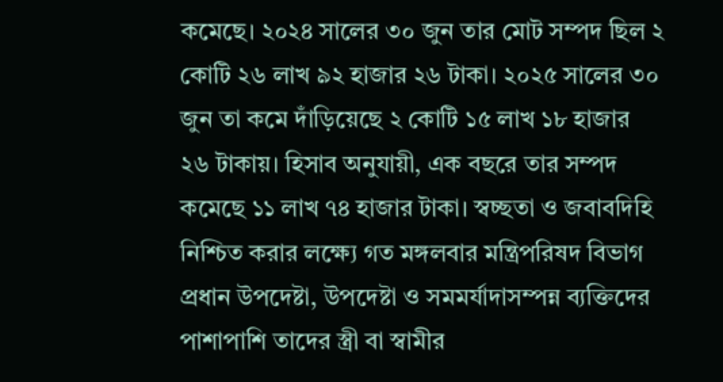কমেছে। ২০২৪ সালের ৩০ জুন তার মোট সম্পদ ছিল ২ কোটি ২৬ লাখ ৯২ হাজার ২৬ টাকা। ২০২৫ সালের ৩০ জুন তা কমে দাঁড়িয়েছে ২ কোটি ১৫ লাখ ১৮ হাজার ২৬ টাকায়। হিসাব অনুযায়ী, এক বছরে তার সম্পদ কমেছে ১১ লাখ ৭৪ হাজার টাকা। স্বচ্ছতা ও জবাবদিহি নিশ্চিত করার লক্ষ্যে গত মঙ্গলবার মন্ত্রিপরিষদ বিভাগ প্রধান উপদেষ্টা, উপদেষ্টা ও সমমর্যাদাসম্পন্ন ব্যক্তিদের পাশাপাশি তাদের স্ত্রী বা স্বামীর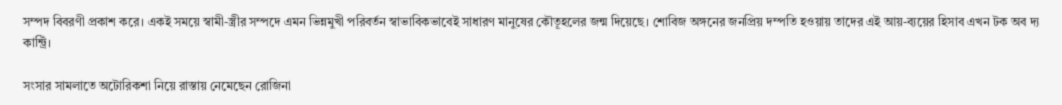সম্পদ বিবরণী প্রকাশ করে। একই সময়ে স্বামী-স্ত্রীর সম্পদে এমন ভিন্নমুখী পরিবর্তন স্বাভাবিকভাবেই সাধারণ মানুষের কৌতূহলের জন্ম দিয়েছে। শোবিজ অঙ্গনের জনপ্রিয় দম্পতি হওয়ায় তাদের এই আয়-ব্যয়ের হিসাব এখন টক অব দ্য কান্ট্রি।

সংসার সামলাতে অটোরিকশা নিয়ে রাস্তায় নেমেছেন রোজিনা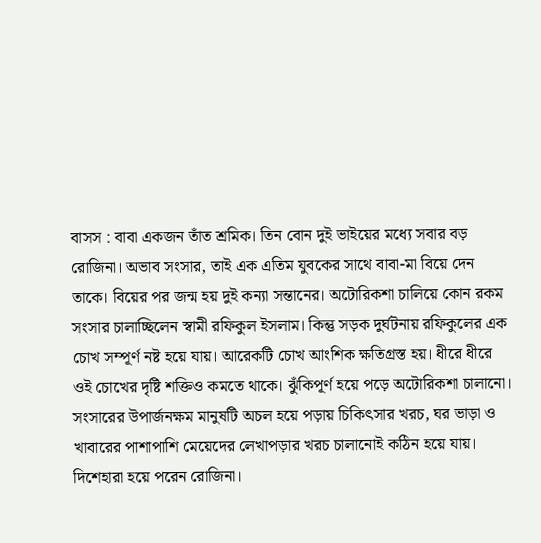বাসস : বাবা একজন তাঁত শ্রমিক। তিন বোন দুই ভাইয়ের মধ্যে সবার বড় রোজিনা। অভাব সংসার, তাই এক এতিম যুবকের সাথে বাবা-মা বিয়ে দেন তাকে। বিয়ের পর জন্ম হয় দুই কন্যা সন্তানের। অটোরিকশা চালিয়ে কোন রকম সংসার চালাচ্ছিলেন স্বামী রফিকুল ইসলাম। কিন্তু সড়ক দুর্ঘটনায় রফিকুলের এক চোখ সম্পূর্ণ নষ্ট হয়ে যায়। আরেকটি চোখ আংশিক ক্ষতিগ্রস্ত হয়। ধীরে ধীরে ওই চোখের দৃষ্টি শক্তিও কমতে থাকে। ঝুঁকিপূর্ণ হয়ে পড়ে অটোরিকশা চালানো। সংসারের উপার্জনক্ষম মানুষটি অচল হয়ে পড়ায় চিকিৎসার খরচ, ঘর ভাড়া ও খাবারের পাশাপাশি মেয়েদের লেখাপড়ার খরচ চালানোই কঠিন হয়ে যায়। দিশেহারা হয়ে পরেন রোজিনা।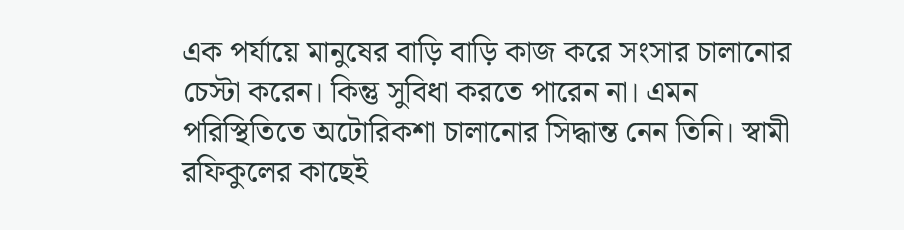এক পর্যায়ে মানুষের বাড়ি বাড়ি কাজ করে সংসার চালানোর চেস্টা করেন। কিন্তু সুবিধা করতে পারেন না। এমন পরিস্থিতিতে অটোরিকশা চালানোর সিদ্ধান্ত নেন তিনি। স্বামী রফিকুলের কাছেই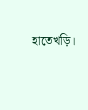হাতেখড়ি।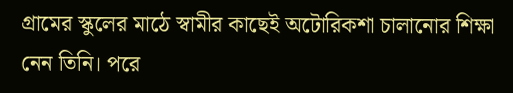গ্রামের স্কুলের মাঠে স্বামীর কাছেই অটোরিকশা চালানোর শিক্ষা নেন তিনি। পরে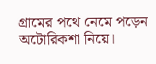গ্রামের পথে নেমে পড়েন অটোরিকশা নিয়ে।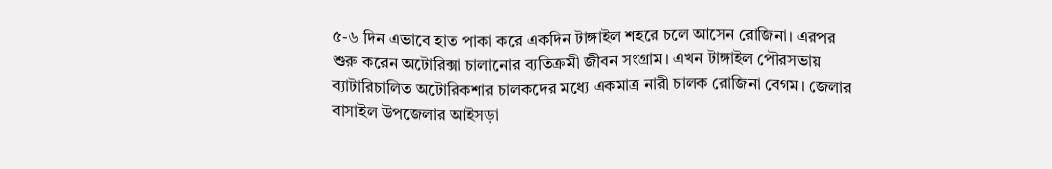৫-৬ দিন এভাবে হাত পাকা করে একদিন টাঙ্গাইল শহরে চলে আসেন রোজিনা। এরপর শুরু করেন অটোরিক্সা চালানোর ব্যতিক্রমী জীবন সংগ্রাম। এখন টাঙ্গাইল পৌরসভায় ব্যাটারিচালিত অটোরিকশার চালকদের মধ্যে একমাত্র নারী চালক রোজিনা বেগম। জেলার বাসাইল উপজেলার আইসড়া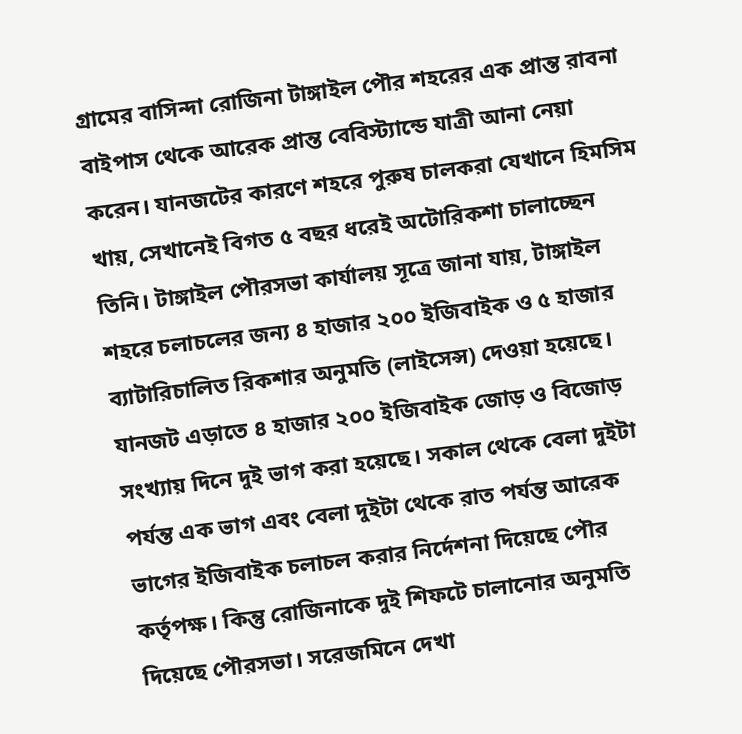গ্রামের বাসিন্দা রোজিনা টাঙ্গাইল পৌর শহরের এক প্রান্ত রাবনা বাইপাস থেকে আরেক প্রান্ত বেবিস্ট্যান্ডে যাত্রী আনা নেয়া করেন। যানজটের কারণে শহরে পুরুষ চালকরা যেখানে হিমসিম খায়, সেখানেই বিগত ৫ বছর ধরেই অটোরিকশা চালাচ্ছেন তিনি। টাঙ্গাইল পৌরসভা কার্যালয় সূত্রে জানা যায়, টাঙ্গাইল শহরে চলাচলের জন্য ৪ হাজার ২০০ ইজিবাইক ও ৫ হাজার ব্যাটারিচালিত রিকশার অনুমতি (লাইসেন্স) দেওয়া হয়েছে। যানজট এড়াতে ৪ হাজার ২০০ ইজিবাইক জোড় ও বিজোড় সংখ্যায় দিনে দুই ভাগ করা হয়েছে। সকাল থেকে বেলা দুইটা পর্যন্ত এক ভাগ এবং বেলা দুইটা থেকে রাত পর্যন্ত আরেক ভাগের ইজিবাইক চলাচল করার নির্দেশনা দিয়েছে পৌর কর্তৃপক্ষ। কিন্তু রোজিনাকে দুই শিফটে চালানোর অনুমতি দিয়েছে পৌরসভা। সরেজমিনে দেখা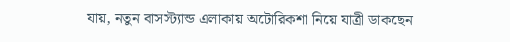যায়, নতুন বাসস্ট্যান্ড এলাকায় অটোরিকশা নিয়ে যাত্রী ডাকছেন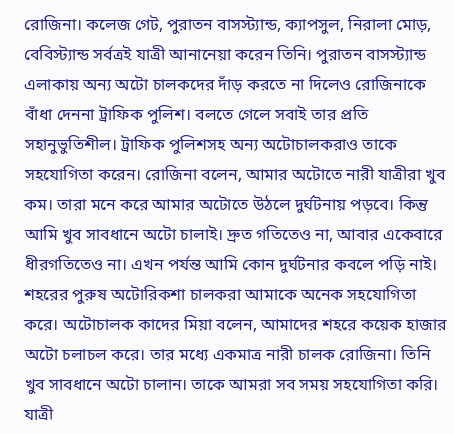রোজিনা। কলেজ গেট, পুরাতন বাসস্ট্যান্ড, ক্যাপসুল, নিরালা মোড়, বেবিস্ট্যান্ড সর্বত্রই যাত্রী আনানেয়া করেন তিনি। পুরাতন বাসস্ট্যান্ড এলাকায় অন্য অটো চালকদের দাঁড় করতে না দিলেও রোজিনাকে বাঁধা দেননা ট্রাফিক পুলিশ। বলতে গেলে সবাই তার প্রতি সহানুভুতিশীল। ট্রাফিক পুলিশসহ অন্য অটোচালকরাও তাকে সহযোগিতা করেন। রোজিনা বলেন, আমার অটোতে নারী যাত্রীরা খুব কম। তারা মনে করে আমার অটোতে উঠলে দুর্ঘটনায় পড়বে। কিন্তু আমি খুব সাবধানে অটো চালাই। দ্রুত গতিতেও না, আবার একেবারে ধীরগতিতেও না। এখন পর্যন্ত আমি কোন দুর্ঘটনার কবলে পড়ি নাই। শহরের পুরুষ অটোরিকশা চালকরা আমাকে অনেক সহযোগিতা করে। অটোচালক কাদের মিয়া বলেন, আমাদের শহরে কয়েক হাজার অটো চলাচল করে। তার মধ্যে একমাত্র নারী চালক রোজিনা। তিনি খুব সাবধানে অটো চালান। তাকে আমরা সব সময় সহযোগিতা করি। যাত্রী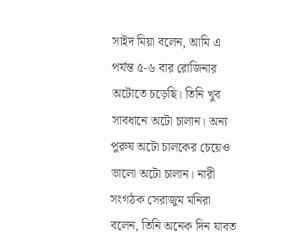সাইদ মিয়া বলেন, আমি এ পর্যন্ত ৫-৬ বার রোজিনার অটোতে চড়েছি। তিনি খুব সাবধানে অটো চালান। অন্য পুরুষ অটো চালকের চেয়েও ভালো অটো চালান। নারী সংগঠক সেরাজুম মনিরা বলেন, তিনি অনেক দিন যাবত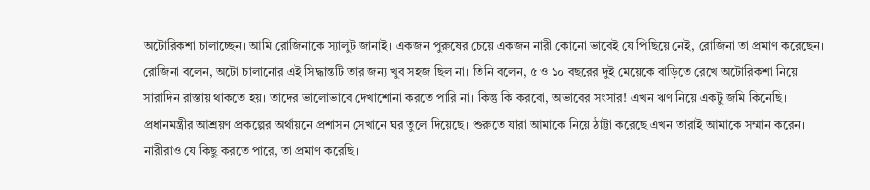অটোরিকশা চালাচ্ছেন। আমি রোজিনাকে স্যালুট জানাই। একজন পুরুষের চেয়ে একজন নারী কোনো ভাবেই যে পিছিয়ে নেই, রোজিনা তা প্রমাণ করেছেন। রোজিনা বলেন, অটো চালানোর এই সিদ্ধান্তটি তার জন্য খুব সহজ ছিল না। তিনি বলেন, ৫ ও ১০ বছরের দুই মেয়েকে বাড়িতে রেখে অটোরিকশা নিয়ে সারাদিন রাস্তায় থাকতে হয়। তাদের ভালোভাবে দেখাশোনা করতে পারি না। কিন্তু কি করবো, অভাবের সংসার! এখন ঋণ নিয়ে একটু জমি কিনেছি। প্রধানমন্ত্রীর আশ্রয়ণ প্রকল্পের অর্থায়নে প্রশাসন সেখানে ঘর তুলে দিয়েছে। শুরুতে যারা আমাকে নিয়ে ঠাট্টা করেছে এখন তারাই আমাকে সম্মান করেন। নারীরাও যে কিছু করতে পারে, তা প্রমাণ করেছি।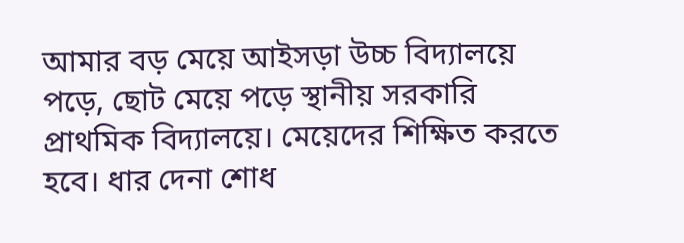আমার বড় মেয়ে আইসড়া উচ্চ বিদ্যালয়ে পড়ে, ছোট মেয়ে পড়ে স্থানীয় সরকারি প্রাথমিক বিদ্যালয়ে। মেয়েদের শিক্ষিত করতে হবে। ধার দেনা শোধ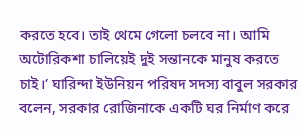করতে হবে। তাই থেমে গেলো চলবে না। আমি অটোরিকশা চালিয়েই দুই সন্তানকে মানুষ করতে চাই।’ ঘারিন্দা ইউনিয়ন পরিষদ সদস্য বাবুল সরকার বলেন, সরকার রোজিনাকে একটি ঘর নির্মাণ করে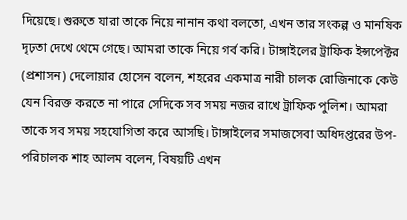দিয়েছে। শুরুতে যারা তাকে নিয়ে নানান কথা বলতো, এখন তার সংকল্প ও মানষিক দৃঢ়তা দেখে থেমে গেছে। আমরা তাকে নিয়ে গর্ব করি। টাঙ্গাইলের ট্রাফিক ইন্সপেক্টর (প্রশাসন) দেলোয়ার হোসেন বলেন, শহরের একমাত্র নারী চালক রোজিনাকে কেউ যেন বিরক্ত করতে না পারে সেদিকে সব সময় নজর রাখে ট্রাফিক পুলিশ। আমরা তাকে সব সময় সহযোগিতা করে আসছি। টাঙ্গাইলের সমাজসেবা অধিদপ্তরের উপ-পরিচালক শাহ আলম বলেন, বিষয়টি এখন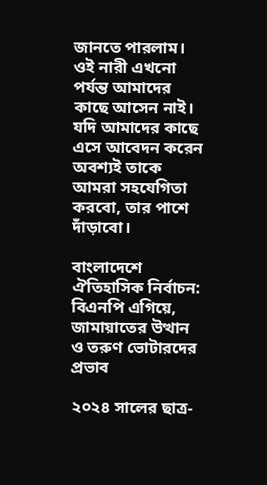জানতে পারলাম। ওই নারী এখনো পর্যন্ত আমাদের কাছে আসেন নাই। যদি আমাদের কাছে এসে আবেদন করেন অবশ্যই তাকে আমরা সহযেগিতা করবো, তার পাশে দাঁড়াবো।

বাংলাদেশে ঐতিহাসিক নির্বাচন: বিএনপি এগিয়ে, জামায়াতের উত্থান ও তরুণ ভোটারদের প্রভাব

২০২৪ সালের ছাত্র-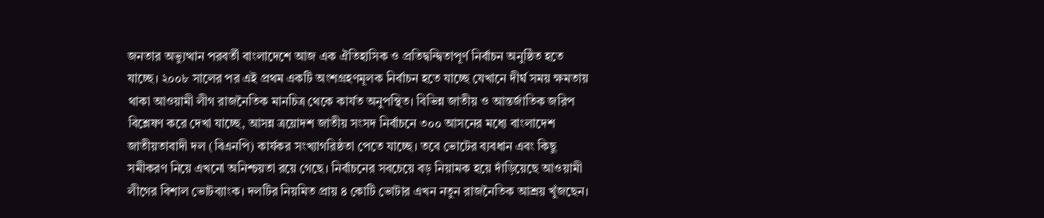জনতার অভ্যুত্থান পরবর্তী বাংলাদেশে আজ এক ঐতিহাসিক ও প্রতিদ্বন্দ্বিতাপূর্ণ নির্বাচন অনুষ্ঠিত হতে যাচ্ছে। ২০০৮ সালের পর এই প্রথম একটি অংশগ্রহণমূলক নির্বাচন হতে যাচ্ছে যেখানে দীর্ঘ সময় ক্ষমতায় থাকা আওয়ামী লীগ রাজনৈতিক মানচিত্র থেকে কার্যত অনুপস্থিত। বিভিন্ন জাতীয় ও আন্তর্জাতিক জরিপ বিশ্লেষণ করে দেখা যাচ্ছে, আসন্ন ত্রয়োদশ জাতীয় সংসদ নির্বাচনে ৩০০ আসনের মধ্যে বাংলাদেশ জাতীয়তাবাদী দল (বিএনপি) কার্যকর সংখ্যাগরিষ্ঠতা পেতে যাচ্ছে। তবে ভোটের ব্যবধান এবং কিছু সমীকরণ নিয়ে এখনো অনিশ্চয়তা রয়ে গেছে। নির্বাচনের সবচেয়ে বড় নিয়ামক হয়ে দাঁড়িয়েছে আওয়ামী লীগের বিশাল ভোটব্যাংক। দলটির নিয়মিত প্রায় ৪ কোটি ভোটার এখন নতুন রাজনৈতিক আশ্রয় খুঁজছেন।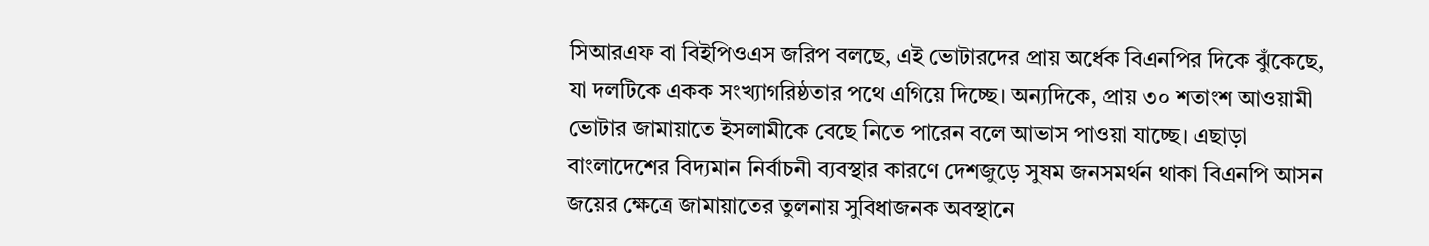সিআরএফ বা বিইপিওএস জরিপ বলছে, এই ভোটারদের প্রায় অর্ধেক বিএনপির দিকে ঝুঁকেছে, যা দলটিকে একক সংখ্যাগরিষ্ঠতার পথে এগিয়ে দিচ্ছে। অন্যদিকে, প্রায় ৩০ শতাংশ আওয়ামী ভোটার জামায়াতে ইসলামীকে বেছে নিতে পারেন বলে আভাস পাওয়া যাচ্ছে। এছাড়া বাংলাদেশের বিদ্যমান নির্বাচনী ব্যবস্থার কারণে দেশজুড়ে সুষম জনসমর্থন থাকা বিএনপি আসন জয়ের ক্ষেত্রে জামায়াতের তুলনায় সুবিধাজনক অবস্থানে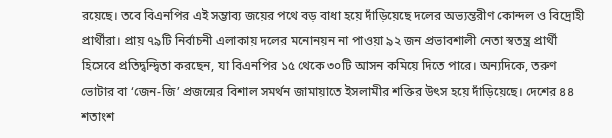রয়েছে। তবে বিএনপির এই সম্ভাব্য জয়ের পথে বড় বাধা হয়ে দাঁড়িয়েছে দলের অভ্যন্তরীণ কোন্দল ও বিদ্রোহী প্রার্থীরা। প্রায় ৭৯টি নির্বাচনী এলাকায় দলের মনোনয়ন না পাওয়া ৯২ জন প্রভাবশালী নেতা স্বতন্ত্র প্রার্থী হিসেবে প্রতিদ্বন্দ্বিতা করছেন, যা বিএনপির ১৫ থেকে ৩০টি আসন কমিয়ে দিতে পারে। অন্যদিকে, তরুণ ভোটার বা ‘জেন-জি’ প্রজন্মের বিশাল সমর্থন জামায়াতে ইসলামীর শক্তির উৎস হয়ে দাঁড়িয়েছে। দেশের ৪৪ শতাংশ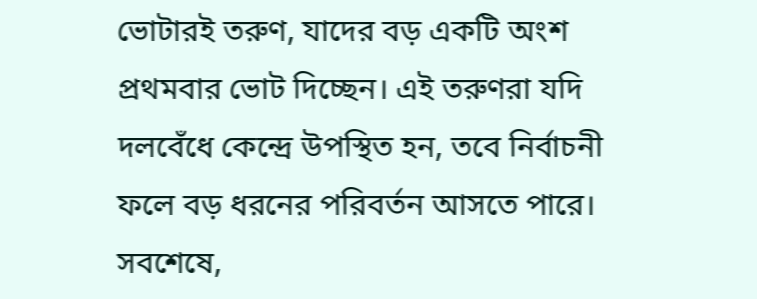ভোটারই তরুণ, যাদের বড় একটি অংশ প্রথমবার ভোট দিচ্ছেন। এই তরুণরা যদি দলবেঁধে কেন্দ্রে উপস্থিত হন, তবে নির্বাচনী ফলে বড় ধরনের পরিবর্তন আসতে পারে। সবশেষে,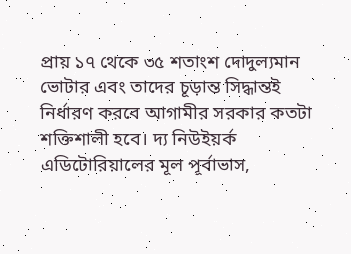প্রায় ১৭ থেকে ৩৫ শতাংশ দোদুল্যমান ভোটার এবং তাদের চূড়ান্ত সিদ্ধান্তই নির্ধারণ করবে আগামীর সরকার কতটা শক্তিশালী হবে। দ্য নিউইয়র্ক এডিটোরিয়ালের মূল পূর্বাভাস,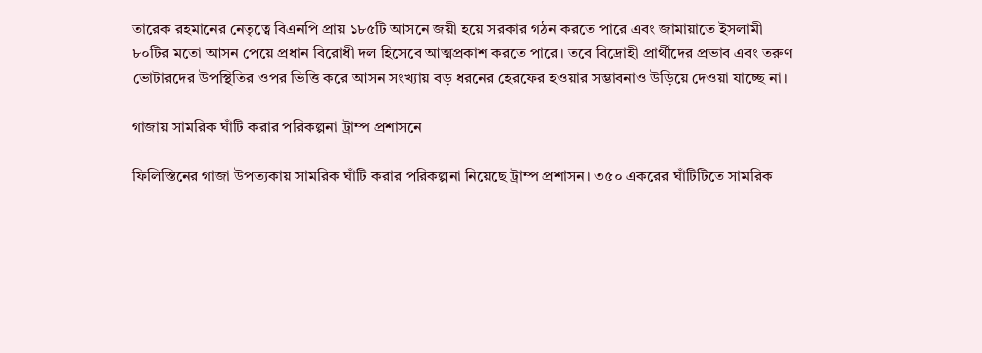তারেক রহমানের নেতৃত্বে বিএনপি প্রায় ১৮৫টি আসনে জয়ী হয়ে সরকার গঠন করতে পারে এবং জামায়াতে ইসলামী ৮০টির মতো আসন পেয়ে প্রধান বিরোধী দল হিসেবে আত্মপ্রকাশ করতে পারে। তবে বিদ্রোহী প্রার্থীদের প্রভাব এবং তরুণ ভোটারদের উপস্থিতির ওপর ভিত্তি করে আসন সংখ্যায় বড় ধরনের হেরফের হওয়ার সম্ভাবনাও উড়িয়ে দেওয়া যাচ্ছে না।

গাজায় সামরিক ঘাঁটি করার পরিকল্পনা ট্রাম্প প্রশাসনে

ফিলিস্তিনের গাজা উপত্যকায় সামরিক ঘাঁটি করার পরিকল্পনা নিয়েছে ট্রাম্প প্রশাসন। ৩৫০ একরের ঘাঁটিটিতে সামরিক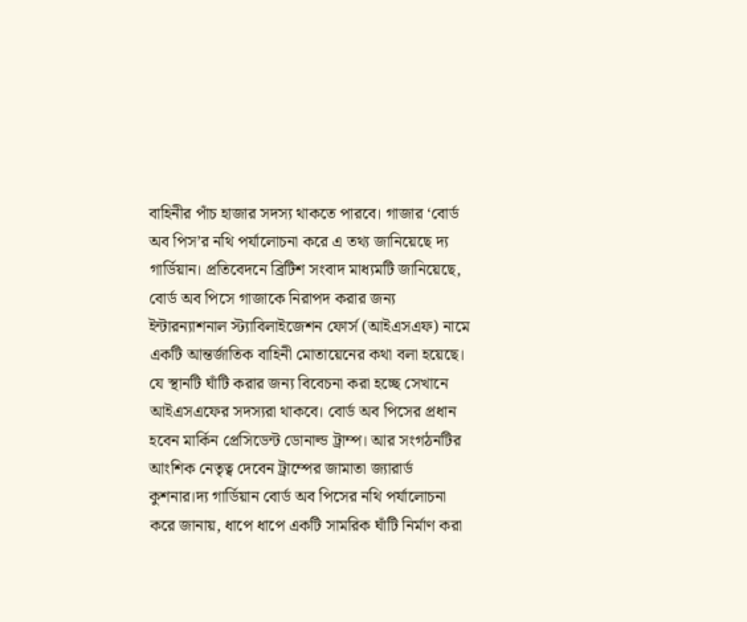বাহিনীর পাঁচ হাজার সদস্য থাকতে পারবে। গাজার ‘বোর্ড অব পিস’র নথি পর্যালোচনা করে এ তথ্য জানিয়েছে দ্য গার্ডিয়ান। প্রতিবেদনে ব্রিটিশ সংবাদ মাধ্যমটি জানিয়েছে, বোর্ড অব পিসে গাজাকে নিরাপদ করার জন্য ইন্টারন্যাশনাল স্ট্যাবিলাইজেশন ফোর্স (আইএসএফ) নামে একটি আন্তর্জাতিক বাহিনী মোতায়েনের কথা বলা হয়েছে। যে স্থানটি ঘাঁটি করার জন্য বিবেচনা করা হচ্ছে সেখানে আইএসএফের সদস্যরা থাকবে। বোর্ড অব পিসের প্রধান হবেন মার্কিন প্রেসিডেন্ট ডোনাল্ড ট্রাম্প। আর সংগঠনটির আংশিক নেতৃত্ব দেবেন ট্রাম্পের জামাতা জ্যারার্ড কুশনার।দ্য গার্ডিয়ান বোর্ড অব পিসের নথি পর্যালোচনা করে জানায়, ধাপে ধাপে একটি সামরিক ঘাঁটি নির্মাণ করা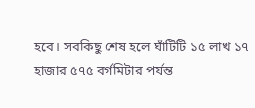হবে। সবকিছু শেষ হলে ঘাঁটিটি ১৫ লাখ ১৭ হাজার ৫৭৫ বর্গমিটার পর্যন্ত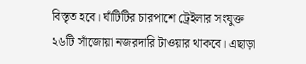বিস্তৃত হবে। ঘাঁটিটির চারপাশে ট্রেইলার সংযুক্ত ২৬টি সাঁজোয়া নজরদারি টাওয়ার থাকবে। এছাড়া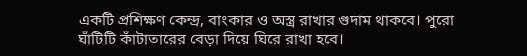একটি প্রশিক্ষণ কেন্দ্র, বাংকার ও অস্ত্র রাখার গুদাম থাকবে। পুরো ঘাঁটিটি কাঁটাতারের বেড়া দিয়ে ঘিরে রাখা হবে।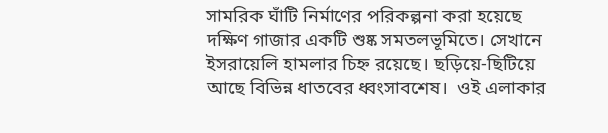সামরিক ঘাঁটি নির্মাণের পরিকল্পনা করা হয়েছে দক্ষিণ গাজার একটি শুষ্ক সমতলভূমিতে। সেখানে ইসরায়েলি হামলার চিহ্ন রয়েছে। ছড়িয়ে-ছিটিয়ে আছে বিভিন্ন ধাতবের ধ্বংসাবশেষ।  ওই এলাকার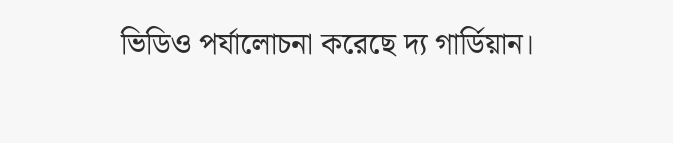ভিডিও পর্যালোচনা করেছে দ্য গার্ডিয়ান।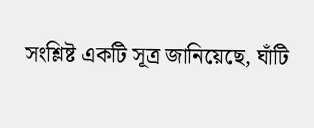সংশ্লিষ্ট একটি সূত্র জানিয়েছে, ঘাঁটি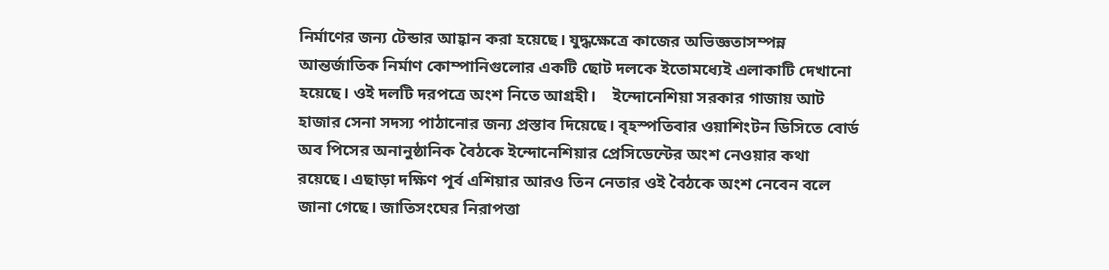নির্মাণের জন্য টেন্ডার আহ্বান করা হয়েছে। যুদ্ধক্ষেত্রে কাজের অভিজ্ঞতাসম্পন্ন আন্তর্জাতিক নির্মাণ কোম্পানিগুলোর একটি ছোট দলকে ইতোমধ্যেই এলাকাটি দেখানো হয়েছে। ওই দলটি দরপত্রে অংশ নিতে আগ্রহী।    ইন্দোনেশিয়া সরকার গাজায় আট হাজার সেনা সদস্য পাঠানোর জন্য প্রস্তাব দিয়েছে। বৃহস্পতিবার ওয়াশিংটন ডিসিতে বোর্ড অব পিসের অনানুষ্ঠানিক বৈঠকে ইন্দোনেশিয়ার প্রেসিডেন্টের অংশ নেওয়ার কথা রয়েছে। এছাড়া দক্ষিণ পূর্ব এশিয়ার আরও তিন নেতার ওই বৈঠকে অংশ নেবেন বলে জানা গেছে। জাতিসংঘের নিরাপত্তা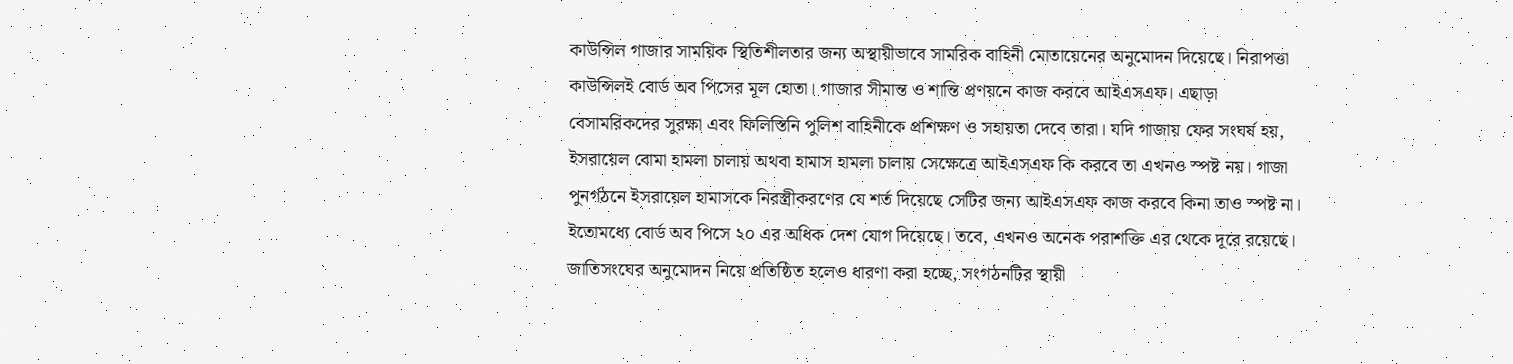কাউন্সিল গাজার সাময়িক স্থিতিশীলতার জন্য অস্থায়ীভাবে সামরিক বাহিনী মোতায়েনের অনুমোদন দিয়েছে। নিরাপত্তা কাউন্সিলই বোর্ড অব পিসের মূল হোতা। গাজার সীমান্ত ও শান্তি প্রণয়নে কাজ করবে আইএসএফ। এছাড়া বেসামরিকদের সুরক্ষা এবং ফিলিস্তিনি পুলিশ বাহিনীকে প্রশিক্ষণ ও সহায়তা দেবে তারা। যদি গাজায় ফের সংঘর্ষ হয়, ইসরায়েল বোমা হামলা চালায় অথবা হামাস হামলা চালায় সেক্ষেত্রে আইএসএফ কি করবে তা এখনও স্পষ্ট নয়। গাজা পুনর্গঠনে ইসরায়েল হামাসকে নিরস্ত্রীকরণের যে শর্ত দিয়েছে সেটির জন্য আইএসএফ কাজ করবে কিনা তাও স্পষ্ট না। ইতোমধ্যে বোর্ড অব পিসে ২০ এর অধিক দেশ যোগ দিয়েছে। তবে, এখনও অনেক পরাশক্তি এর থেকে দূরে রয়েছে। জাতিসংঘের অনুমোদন নিয়ে প্রতিষ্ঠিত হলেও ধারণা করা হচ্ছে, সংগঠনটির স্থায়ী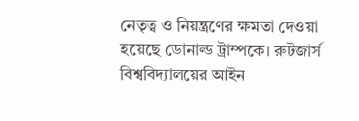নেতৃত্ব ও নিয়ন্ত্রণের ক্ষমতা দেওয়া হয়েছে ডোনাল্ড ট্রাম্পকে। রুটজার্স বিশ্ববিদ্যালয়ের আইন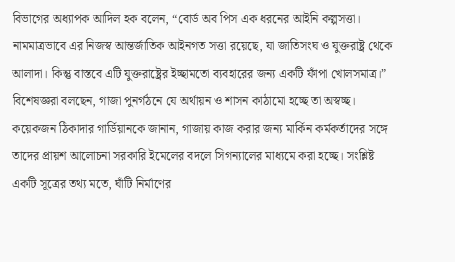বিভাগের অধ্যাপক আদিল হক বলেন, “বোর্ড অব পিস এক ধরনের আইনি কল্পসত্তা। নামমাত্রভাবে এর নিজস্ব আন্তর্জাতিক আইনগত সত্তা রয়েছে, যা জাতিসংঘ ও যুক্তরাষ্ট্র থেকে আলাদা। কিন্তু বাস্তবে এটি যুক্তরাষ্ট্রের ইচ্ছামতো ব্যবহারের জন্য একটি ফাঁপা খোলসমাত্র।” বিশেষজ্ঞরা বলছেন, গাজা পুনর্গঠনে যে অর্থায়ন ও শাসন কাঠামো হচ্ছে তা অস্বচ্ছ। কয়েকজন ঠিকাদার গার্ডিয়ানকে জানান, গাজায় কাজ করার জন্য মার্কিন কর্মকর্তাদের সঙ্গে তাদের প্রায়শ আলোচনা সরকারি ইমেলের বদলে সিগন্যালের মাধ্যমে করা হচ্ছে। সংশ্লিষ্ট একটি সূত্রের তথ্য মতে, ঘাঁটি নির্মাণের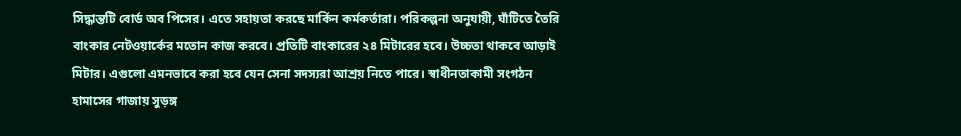সিদ্ধান্তটি বোর্ড অব পিসের। এতে সহায়তা করছে মার্কিন কর্মকর্তারা। পরিকল্পনা অনুযায়ী, ঘাঁটিতে তৈরি বাংকার নেটওয়ার্কের মতোন কাজ করবে। প্রতিটি বাংকারের ২৪ মিটারের হবে। উচ্চতা থাকবে আড়াই মিটার। এগুলো এমনভাবে করা হবে যেন সেনা সদস্যরা আশ্রয় নিতে পারে। স্বাধীনতাকামী সংগঠন হামাসের গাজায় সুড়ঙ্গ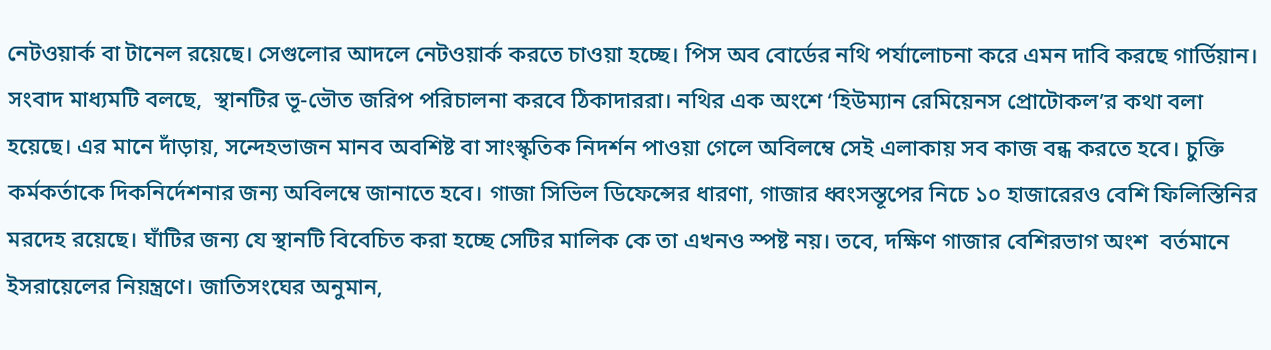নেটওয়ার্ক বা টানেল রয়েছে। সেগুলোর আদলে নেটওয়ার্ক করতে চাওয়া হচ্ছে। পিস অব বোর্ডের নথি পর্যালোচনা করে এমন দাবি করছে গার্ডিয়ান। সংবাদ মাধ্যমটি বলছে,  স্থানটির ভূ-ভৌত জরিপ পরিচালনা করবে ঠিকাদাররা। নথির এক অংশে ‘হিউম্যান রেমিয়েনস প্রোটোকল’র কথা বলা হয়েছে। এর মানে দাঁড়ায়, সন্দেহভাজন মানব অবশিষ্ট বা সাংস্কৃতিক নিদর্শন পাওয়া গেলে অবিলম্বে সেই এলাকায় সব কাজ বন্ধ করতে হবে। চুক্তি কর্মকর্তাকে দিকনির্দেশনার জন্য অবিলম্বে জানাতে হবে। গাজা সিভিল ডিফেন্সের ধারণা, গাজার ধ্বংসস্তূপের নিচে ১০ হাজারেরও বেশি ফিলিস্তিনির মরদেহ রয়েছে। ঘাঁটির জন্য যে স্থানটি বিবেচিত করা হচ্ছে সেটির মালিক কে তা এখনও স্পষ্ট নয়। তবে, দক্ষিণ গাজার বেশিরভাগ অংশ  বর্তমানে ইসরায়েলের নিয়ন্ত্রণে। জাতিসংঘের অনুমান,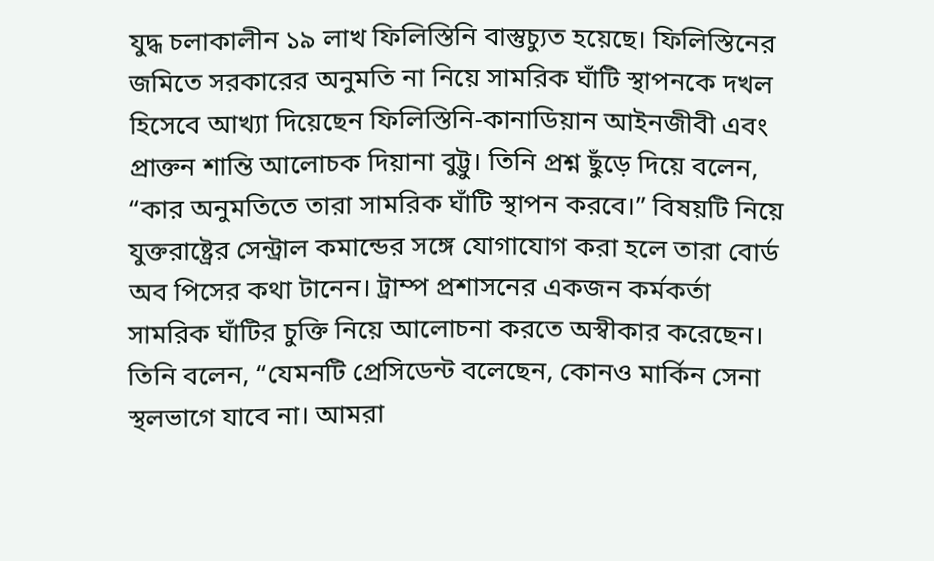যুদ্ধ চলাকালীন ১৯ লাখ ফিলিস্তিনি বাস্তুচ্যুত হয়েছে। ফিলিস্তিনের জমিতে সরকারের অনুমতি না নিয়ে সামরিক ঘাঁটি স্থাপনকে দখল হিসেবে আখ্যা দিয়েছেন ফিলিস্তিনি-কানাডিয়ান আইনজীবী এবং প্রাক্তন শান্তি আলোচক দিয়ানা বুট্টু। তিনি প্রশ্ন ছুঁড়ে দিয়ে বলেন, “কার অনুমতিতে তারা সামরিক ঘাঁটি স্থাপন করবে।” বিষয়টি নিয়ে যুক্তরাষ্ট্রের সেন্ট্রাল কমান্ডের সঙ্গে যোগাযোগ করা হলে তারা বোর্ড অব পিসের কথা টানেন। ট্রাম্প প্রশাসনের একজন কর্মকর্তা সামরিক ঘাঁটির চুক্তি নিয়ে আলোচনা করতে অস্বীকার করেছেন। তিনি বলেন, “যেমনটি প্রেসিডেন্ট বলেছেন, কোনও মার্কিন সেনা স্থলভাগে যাবে না। আমরা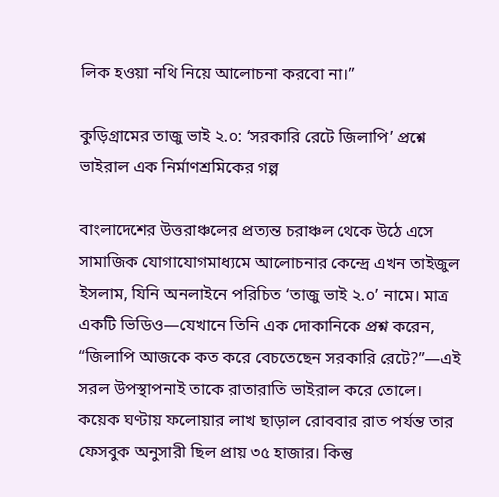লিক হওয়া নথি নিয়ে আলোচনা করবো না।”

কুড়িগ্রামের তাজু ভাই ২.০: ‘সরকারি রেটে জিলাপি’ প্রশ্নে ভাইরাল এক নির্মাণশ্রমিকের গল্প

বাংলাদেশের উত্তরাঞ্চলের প্রত্যন্ত চরাঞ্চল থেকে উঠে এসে সামাজিক যোগাযোগমাধ্যমে আলোচনার কেন্দ্রে এখন তাইজুল ইসলাম, যিনি অনলাইনে পরিচিত ‘তাজু ভাই ২.০’ নামে। মাত্র একটি ভিডিও—যেখানে তিনি এক দোকানিকে প্রশ্ন করেন, “জিলাপি আজকে কত করে বেচতেছেন সরকারি রেটে?”—এই সরল উপস্থাপনাই তাকে রাতারাতি ভাইরাল করে তোলে।  কয়েক ঘণ্টায় ফলোয়ার লাখ ছাড়াল রোববার রাত পর্যন্ত তার ফেসবুক অনুসারী ছিল প্রায় ৩৫ হাজার। কিন্তু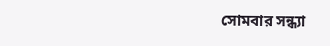সোমবার সন্ধ্যা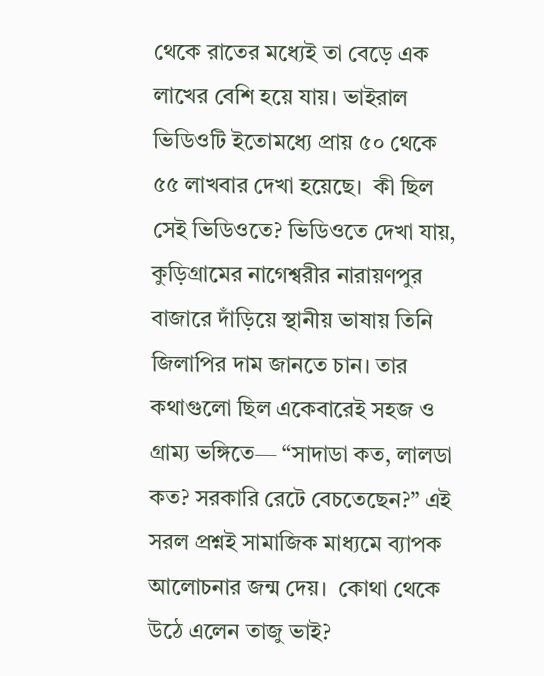থেকে রাতের মধ্যেই তা বেড়ে এক লাখের বেশি হয়ে যায়। ভাইরাল ভিডিওটি ইতোমধ্যে প্রায় ৫০ থেকে ৫৫ লাখবার দেখা হয়েছে।  কী ছিল সেই ভিডিওতে? ভিডিওতে দেখা যায়, কুড়িগ্রামের নাগেশ্বরীর নারায়ণপুর বাজারে দাঁড়িয়ে স্থানীয় ভাষায় তিনি জিলাপির দাম জানতে চান। তার কথাগুলো ছিল একেবারেই সহজ ও গ্রাম্য ভঙ্গিতে— “সাদাডা কত, লালডা কত? সরকারি রেটে বেচতেছেন?” এই সরল প্রশ্নই সামাজিক মাধ্যমে ব্যাপক আলোচনার জন্ম দেয়।  কোথা থেকে উঠে এলেন তাজু ভাই?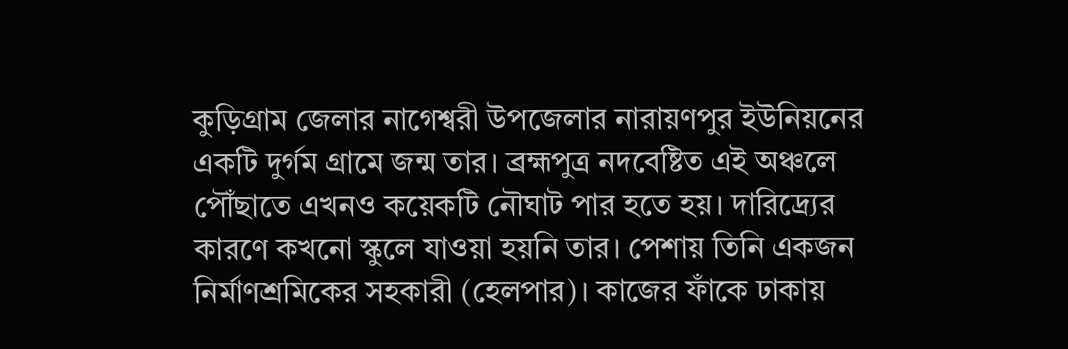কুড়িগ্রাম জেলার নাগেশ্বরী উপজেলার নারায়ণপুর ইউনিয়নের একটি দুর্গম গ্রামে জন্ম তার। ব্রহ্মপুত্র নদবেষ্টিত এই অঞ্চলে পৌঁছাতে এখনও কয়েকটি নৌঘাট পার হতে হয়। দারিদ্র্যের কারণে কখনো স্কুলে যাওয়া হয়নি তার। পেশায় তিনি একজন নির্মাণশ্রমিকের সহকারী (হেলপার)। কাজের ফাঁকে ঢাকায়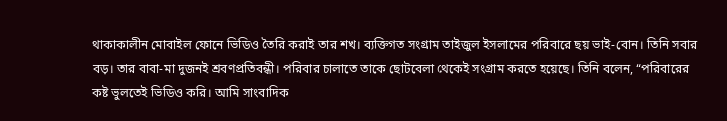থাকাকালীন মোবাইল ফোনে ভিডিও তৈরি করাই তার শখ। ব্যক্তিগত সংগ্রাম তাইজুল ইসলামের পরিবারে ছয় ভাই-বোন। তিনি সবার বড়। তার বাবা-মা দুজনই শ্রবণপ্রতিবন্ধী। পরিবার চালাতে তাকে ছোটবেলা থেকেই সংগ্রাম করতে হয়েছে। তিনি বলেন, “পরিবারের কষ্ট ভুলতেই ভিডিও করি। আমি সাংবাদিক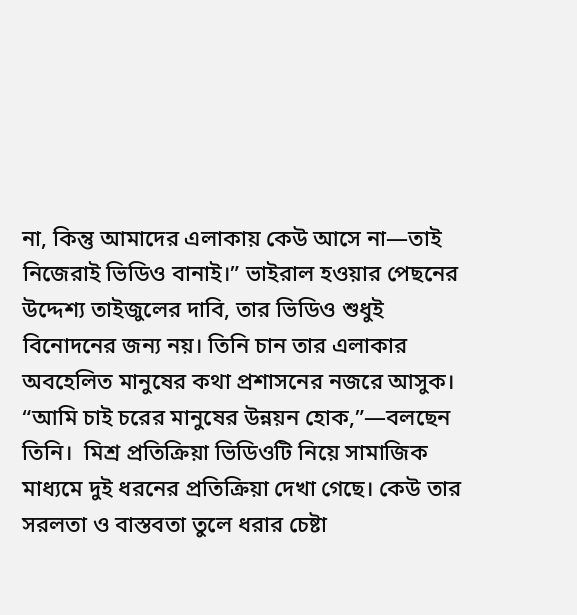না, কিন্তু আমাদের এলাকায় কেউ আসে না—তাই নিজেরাই ভিডিও বানাই।” ভাইরাল হওয়ার পেছনের উদ্দেশ্য তাইজুলের দাবি, তার ভিডিও শুধুই বিনোদনের জন্য নয়। তিনি চান তার এলাকার অবহেলিত মানুষের কথা প্রশাসনের নজরে আসুক। “আমি চাই চরের মানুষের উন্নয়ন হোক,”—বলছেন তিনি।  মিশ্র প্রতিক্রিয়া ভিডিওটি নিয়ে সামাজিক মাধ্যমে দুই ধরনের প্রতিক্রিয়া দেখা গেছে। কেউ তার সরলতা ও বাস্তবতা তুলে ধরার চেষ্টা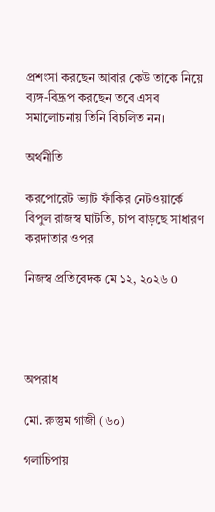প্রশংসা করছেন আবার কেউ তাকে নিয়ে ব্যঙ্গ-বিদ্রূপ করছেন তবে এসব সমালোচনায় তিনি বিচলিত নন।

অর্থনীতি

করপোরেট ভ্যাট ফাঁকির নেটওয়ার্কে বিপুল রাজস্ব ঘাটতি, চাপ বাড়ছে সাধারণ করদাতার ওপর

নিজস্ব প্রতিবেদক মে ১২, ২০২৬ 0




অপরাধ

মো. রুস্তুম গাজী (৬০)

গলাচিপায়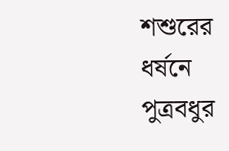শশুরের ধর্ষনে পুত্রবধুর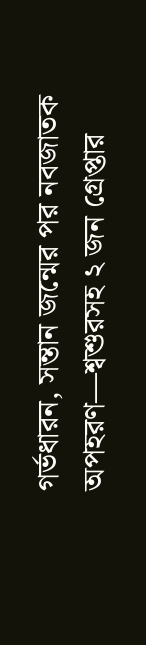গর্ভধারন, সন্তান জন্মের পর নবজাতক অপহরণ—শ্বশুরসহ ২ জন গ্রেপ্তার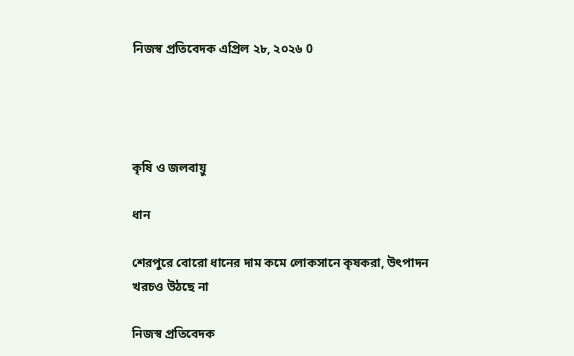নিজস্ব প্রতিবেদক এপ্রিল ২৮, ২০২৬ 0




কৃষি ও জলবায়ু

ধান

শেরপুরে বোরো ধানের দাম কমে লোকসানে কৃষকরা, উৎপাদন খরচও উঠছে না

নিজস্ব প্রতিবেদক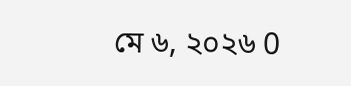মে ৬, ২০২৬ 0